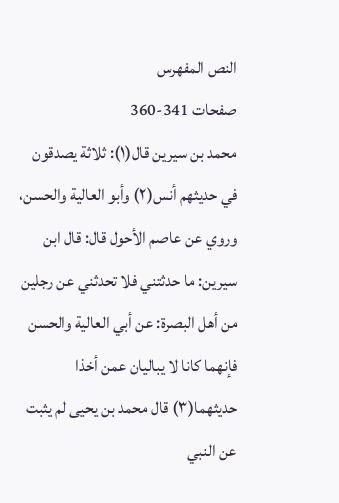النص المفهرس
صفحات 341-360
محمد بن سيرين قال(١): ثلاثة يصدقون في حديثهم أنس(٢) وأبو العالية والحسن، وروي عن عاصم الأحول قال: قال ابن سيرين: ما حدثتني فلا تحدثني عن رجلين من أهل البصرة: عن أبي العالية والحسن فإنهما كانا لا يباليان عمن أخذا حديثهما(٣) قال محمد بن يحيى لم يثبت عن النبي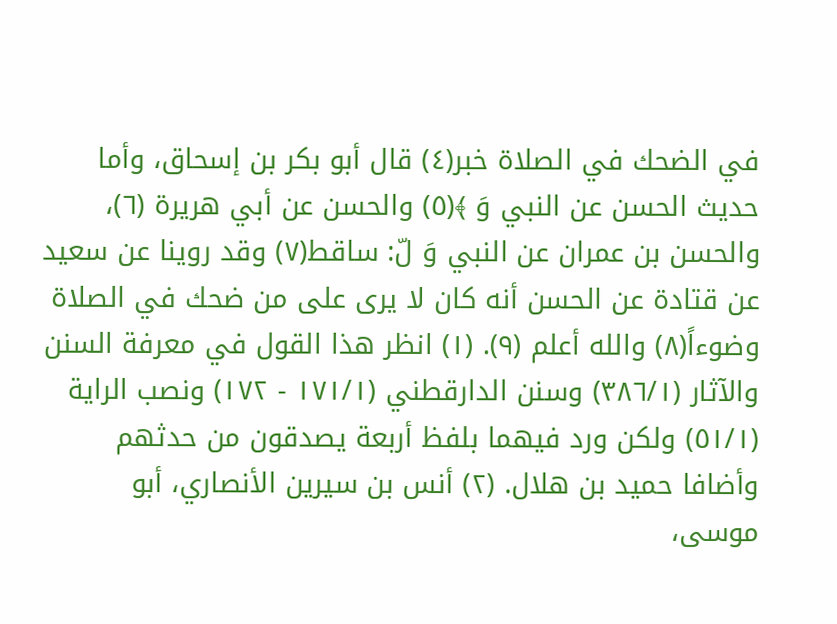في الضحك في الصلاة خبر(٤) قال أبو بكر بن إسحاق، وأما حديث الحسن عن النبي وَ ﴾(٥) والحسن عن أبي هريرة (٦)، والحسن بن عمران عن النبي وَ لّ: ساقط(٧) وقد روينا عن سعيد عن قتادة عن الحسن أنه كان لا يرى على من ضحك في الصلاة وضوءاً(٨) والله أعلم (٩). (١) انظر هذا القول في معرفة السنن والآثار (٣٨٦/١) وسنن الدارقطني (١٧١/١ - ١٧٢) ونصب الراية (٥١/١) ولكن ورد فيهما بلفظ أربعة يصدقون من حدثهم وأضافا حميد بن هلال. (٢) أنس بن سيرين الأنصاري، أبو موسى،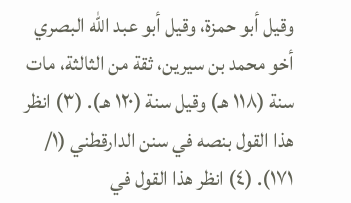وقيل أبو حمزة، وقيل أبو عبد الله البصري أخو محمد بن سيرين، ثقة من الثالثة، مات سنة (١١٨ هـ) وقيل سنة (١٢٠ هـ). (٣) انظر هذا القول بنصه في سنن الدارقطني (١/ ١٧١). (٤) انظر هذا القول في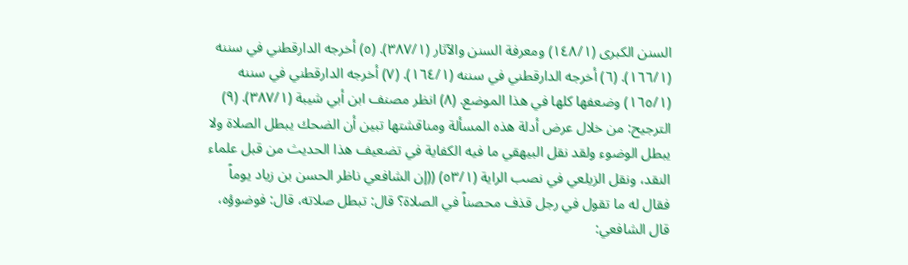السنن الكبرى (١٤٨/١) ومعرفة السنن والآثار (٣٨٧/١). (٥) أخرجه الدارقطني في سننه (١٦٦/١). (٦) أخرجه الدارقطني في سننه (١٦٤/١). (٧) أخرجه الدارقطني في سننه (١٦٥/١) وضعفها كلها في هذا الموضع. (٨) انظر مصنف ابن أبي شيبة (٣٨٧/١). (٩) الترجيح: من خلال عرض أدلة هذه المسألة ومناقشتها تبين أن الضحك يبطل الصلاة ولا يبطل الوضوء ولقد نقل البيهقي ما فيه الكفاية في تضعيف هذا الحديث من قبل علماء النقد، ونقل الزيلعي في نصب الراية (٥٣/١) ((إن الشافعي ناظر الحسن بن زياد يوماً فقال له ما تقول في رجل قذف محصناً في الصلاة؟ قال: تبطل صلاته، قال: فوضوؤه، قال الشافعي: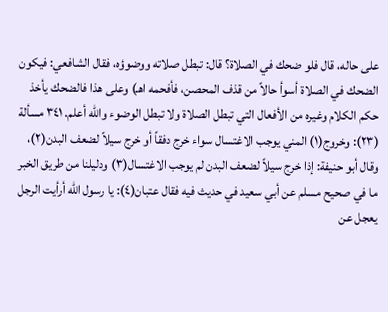على حاله، قال فلو ضحك في الصلاة؟ قال: تبطل صلاته ووضوؤه، فقال الشافعي: فيكون الضحك في الصلاة أسوأ حالاً من قذف المحصن، فأفحمه اهـ) وعلى هذا فالضحك يأخذ حكم الكلام وغيره من الأفعال التي تبطل الصلاة ولا تبطل الوضوء والله أعلم. ٣٤١ مسألة (٢٣): وخروج(١) المني يوجب الاغتسال سواء خرج دفقاً أو خرج سيلاً لضعف البدن(٢)، وقال أبو حنيفة: إذا خرج سيلاً لضعف البدن لم يوجب الاغتسال(٣) ودليلنا من طريق الخبر ما في صحيح مسلم عن أبي سعيد في حديث فيه فقال عتبان(٤): يا رسول الله أرأيت الرجل يعجل عن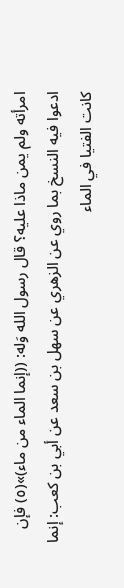امرأته ولم يمن ماذا عليه؟ قال رسول الله وَله: ((إنما الماء من ماء)»(٥) فإن ادعوا فيه النسخ بما روي عن الزهري عن سهل بن سعد عن أبي بن كعب: إنما كانت الفتيا في الماء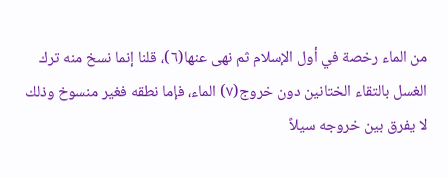من الماء رخصة في أول الإسلام ثم نهى عنها(٦)، قلنا إنما نسخ منه ترك الغسل بالتقاء الختانين دون خروج(٧) الماء، فإما نطقه فغير منسوخ وذلك لا يفرق بين خروجه سيلاً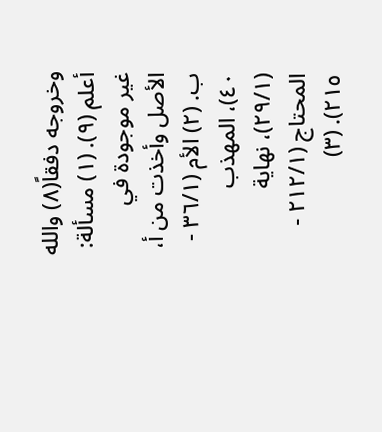وخروجه دفقاً(٨) والله أعلم (٩). (١) مسألة: غير موجودة في الأصل وأخذت من أ، ب. (٢) الأم (٣٦/١ - ٤٠)، المهذب (٢٩/١)، نهاية المحتاج (٢١٢/١ - ٢١٥). (٣)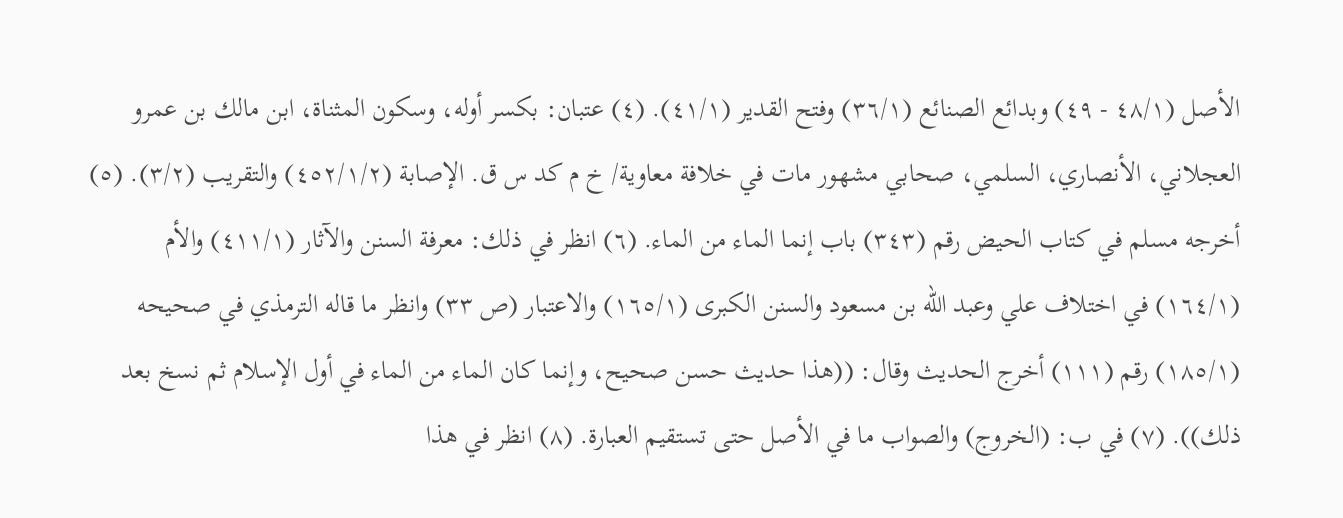الأصل (٤٨/١ - ٤٩) وبدائع الصنائع (٣٦/١) وفتح القدير (٤١/١). (٤) عتبان: بكسر أوله، وسكون المثناة، ابن مالك بن عمرو العجلاني، الأنصاري، السلمي، صحابي مشهور مات في خلافة معاوية/ خ م كد س ق. الإصابة (٤٥٢/١/٢) والتقريب (٣/٢). (٥) أخرجه مسلم في كتاب الحيض رقم (٣٤٣) باب إنما الماء من الماء. (٦) انظر في ذلك: معرفة السنن والآثار (٤١١/١) والأم (١٦٤/١) في اختلاف علي وعبد الله بن مسعود والسنن الكبرى (١٦٥/١) والاعتبار (ص ٣٣) وانظر ما قاله الترمذي في صحيحه (١٨٥/١) رقم (١١١) أخرج الحديث وقال: ((هذا حديث حسن صحيح، وإنما كان الماء من الماء في أول الإسلام ثم نسخ بعد ذلك)). (٧) في ب: (الخروج) والصواب ما في الأصل حتى تستقيم العبارة. (٨) انظر في هذا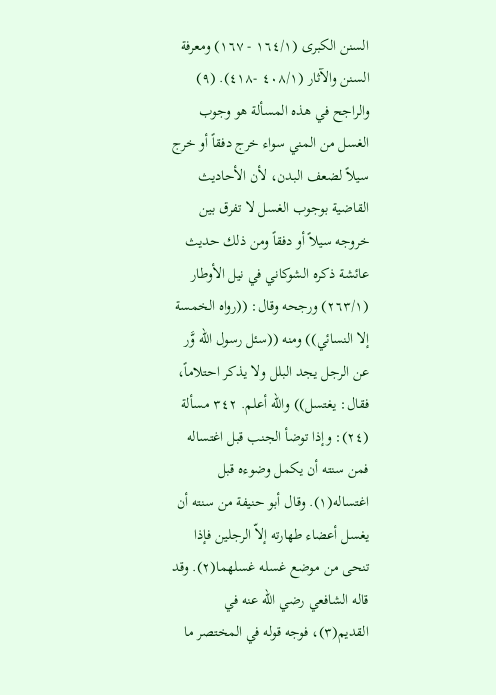السنن الكبرى (١٦٤/١ - ١٦٧) ومعرفة السنن والآثار (٤٠٨/١ -٤١٨). (٩) والراجح في هذه المسألة هو وجوب الغسل من المني سواء خرج دفقاً أو خرج سيلاً لضعف البدن، لأن الأحاديث القاضية بوجوب الغسل لا تفرق بين خروجه سيلاً أو دفقاً ومن ذلك حديث عائشة ذكره الشوكاني في نيل الأوطار (٢٦٣/١) ورجحه وقال: ((رواه الخمسة إلا النسائي)) ومنه ((سئل رسول الله وَّر عن الرجل يجد البلل ولا يذكر احتلاماً، فقال: يغتسل)) والله أعلم. ٣٤٢ مسألة (٢٤): وإذا توضأ الجنب قبل اغتساله فمن سنته أن يكمل وضوءه قبل اغتساله(١). وقال أبو حنيفة من سنته أن يغسل أعضاء طهارته إلاّ الرجلين فإذا تنحى من موضع غسله غسلهما(٢). وقد قاله الشافعي رضي الله عنه في القديم(٣)، فوجه قوله في المختصر ما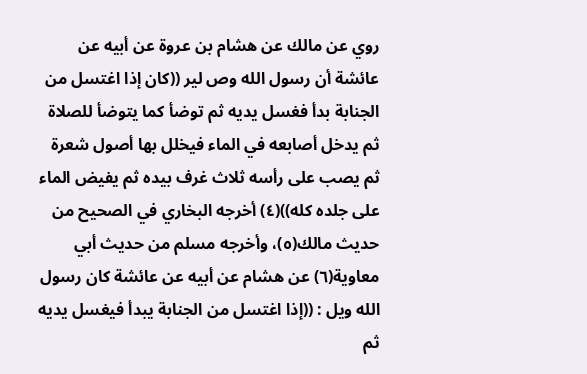روي عن مالك عن هشام بن عروة عن أبيه عن عائشة أن رسول الله وص لير ((كان إذا اغتسل من الجنابة بدأ فغسل يديه ثم توضأ كما يتوضأ للصلاة ثم يدخل أصابعه في الماء فيخلل بها أصول شعرة ثم يصب على رأسه ثلاث غرف بيده ثم يفيض الماء على جلده كله))(٤) أخرجه البخاري في الصحيح من حديث مالك(٥)، وأخرجه مسلم من حديث أبي معاوية(٦) عن هشام عن أبيه عن عائشة كان رسول الله ويل : ((إذا اغتسل من الجنابة يبدأ فيغسل يديه ثم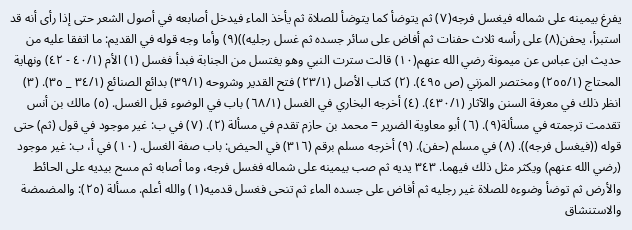يفرغ بيمينه على شماله فيغسل فرجه(٧) ثم يتوضأ كما يتوضأ للصلاة ثم يأخذ الماء فيدخل أصابعه في أصول الشعر حتى إذا رأى أنه قد استبرأ، يحفن(٨) على رأسه ثلاث حفنات ثم أفاض على سائر جسده ثم غسل رجليه))(٩) وأما وجه قوله في القديم: ما اتفقا عليه من حديث ابن عباس عن ميمونة رضي الله عنهم(١٠) قالت سترت النبي وهو يغتسل من الجنابة فبدأ فغسل (١) الأم (٤٠/١ - ٤٢) ونهاية المحتاج (٢٥٥/١) ومختصر المزني (ص ٤٩٥). (٢) كتاب الأصل (٢٣/١) فتح القدير وشروحه (٣٩/١) بدائع الصنائع (٣٤/١ _ ٣٥). (٣) انظر ذلك في معرفة السنن والآثار (٤٣٠/١). (٤) أخرجه البخاري في الغسل (٦٨/١) باب في الوضوء قبل الغسل. (٥) مالك بن أنس تقدمت ترجمته في مسألة(٩). (٦) أبو معاوية الضرير = محمد بن حازم تقدم في مسألة (٢). (٧) في ب: غير موجود في قول (ثم) حتى قوله ((فیغسل فرجه)). (٨) في مسلم (حفن). (٩) أخرجه مسلم برقم (٣١٦) في الحيض: باب صفة الغسل. (١٠) في أ، ب: غير موجود (رضي الله عنهم) ويكثر مثل ذلك فيهما. ٣٤٣ يديه ثم صب بيمينه على شماله فغسل فرجه، وما أصابه ثم مسح بيديه على الحائط والأرض ثم توضأ وضوءه للصلاة غير رجليه ثم أفاض على جسده الماء ثم تنحى فغسل قدميه(١) والله أعلم. مسألة (٢٥): والمضمضة والاستنشاق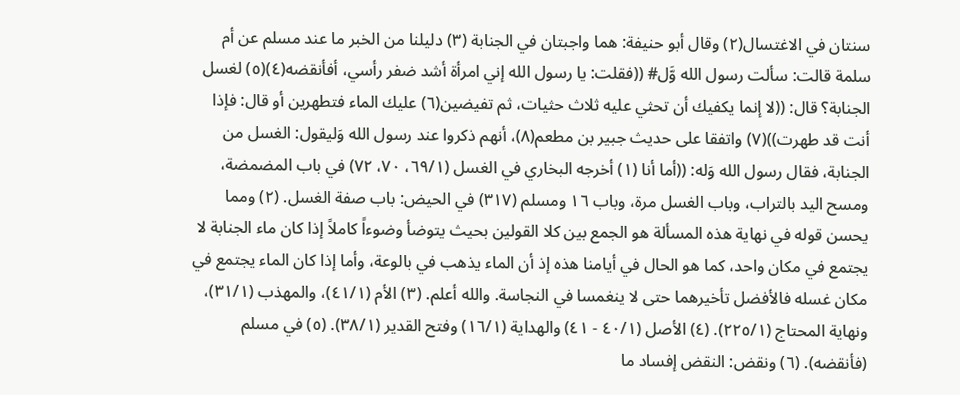سنتان في الاغتسال(٢) وقال أبو حنيفة: هما واجبتان في الجنابة (٣) دليلنا من الخبر ما عند مسلم عن أم سلمة قالت: سألت رسول الله وَّل# ((فقلت: يا رسول الله إني امرأة أشد ضفر رأسي، أفأنقضه(٤)(٥) لغسل الجنابة؟ قال: ((لا إنما يكفيك أن تحثي عليه ثلاث حثيات، ثم تفيضين(٦) عليك الماء فتطهرين أو قال: فإذا أنت قد طهرت))(٧) واتفقا على حديث جبير بن مطعم(٨)، أنهم ذكروا عند رسول الله وَليقول: الغسل من الجنابة، فقال رسول الله وَله: ((أما أنا (١) أخرجه البخاري في الغسل (٦٩/١، ٧٠، ٧٢) في باب المضمضة، ومسح اليد بالتراب، وباب الغسل مرة، وباب ١٦ ومسلم (٣١٧) في الحيض: باب صفة الغسل. (٢) ومما يحسن قوله في نهاية هذه المسألة هو الجمع بين كلا القولين بحيث يتوضأ وضوءاً كاملاً إذا كان ماء الجنابة لا يجتمع في مكان واحد، كما هو الحال في أيامنا هذه إذ أن الماء يذهب في بالوعة، وأما إذا كان الماء يجتمع في مكان غسله فالأفضل تأخيرهما حتى لا ينغمسا في النجاسة. والله أعلم. (٣) الأم (٤١/١)، والمهذب (٣١/١)، ونهاية المحتاج (٢٢٥/١). (٤) الأصل (٤٠/١ - ٤١) والهداية (١٦/١) وفتح القدير (٣٨/١). (٥) في مسلم (فأنقضه). (٦) ونقض: النقض إفساد ما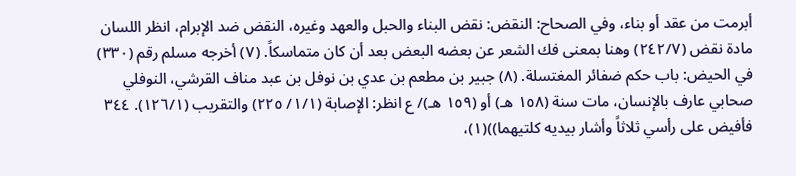أبرمت من عقد أو بناء، وفي الصحاح: النقض: نقض البناء والحبل والعهد وغيره، النقض ضد الإبرام، انظر اللسان مادة نقض (٢٤٢/٧) وهنا بمعنى فك الشعر عن بعضه البعض بعد أن كان متماسكاً. (٧) أخرجه مسلم رقم (٣٣٠) في الحيض: باب حكم ضفائر المغتسلة. (٨) جبير بن مطعم بن عدي بن نوفل بن عبد مناف القرشي، النوفلي صحابي عارف بالإنسان، مات سنة (١٥٨ هـ) أو (١٥٩ هـ)/ ع انظر: الإصابة (١/١/ ٢٢٥) والتقريب (١٢٦/١). ٣٤٤ فأفيض على رأسي ثلاثاً وأشار بيديه كلتيهما))(١)،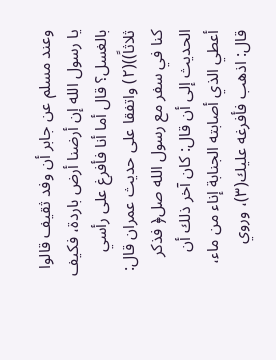وعند مسلم عن جابر أن وفد ثقيف قالوا يا رسول الله إن أرضنا أرض باردة، فكيف بالغسل؟ قال أما أنا فأفرغ على رأسي ثلاثاً))(٢) واتفقا على حديث عمران قال: كنا في سفر مع رسول الله صل﴿ فذكر الحديث إلى أن قال: كان آخر ذلك أن أعطي الذي أصابته الجنابة إناء من ماء، قال: اذهب فأفرغه عليك(٣)، وروي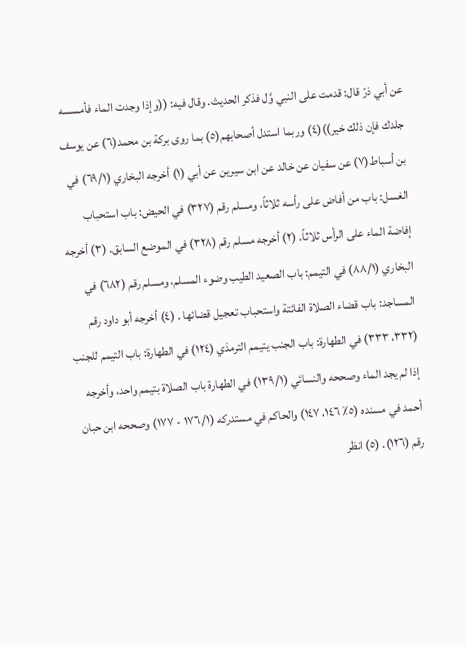عن أبي ذرّ قال: قدمت على النبي وَّل فذكر الحديث. وقال فيه: ((وإذا وجدت الماء فأمسسه جلدك فإن ذلك خير))(٤) وربما استدل أصحابهم(٥) بما روى بركة بن محمد(٦) عن يوسف بن أسباط(٧) عن سفيان عن خالد عن ابن سيرين عن أبي (١) أخرجه البخاري (٦٩/١) في الغسل: باب من أفاض على رأسه ثلاثاً، ومسلم رقم (٣٢٧) في الحيض: باب استحباب إفاضة الماء على الرأس ثلاثاً. (٢) أخرجه مسلم رقم (٣٢٨) في الموضع السابق. (٣) أخرجه البخاري (٨٨/١) في التيمم: باب الصعيد الطيب وضوء المسلم، ومسلم رقم (٦٨٢) في المساجد: باب قضاء الصلاة الفائتة واستحباب تعجيل قضائها . (٤) أخرجه أبو داود رقم (٣٣٢، ٣٣٣) في الطهارة: باب الجنب يتيمم الترمذي (١٢٤) في الطهارة: باب التيمم للجنب إذا لم يجد الماء وصححه والنسائي (١٣٩/١) في الطهارة باب الصلاة بتيمم واحد، وأخرجه أحمد في مسنده (٥٪ ١٤٦، ١٤٧) والحاكم في مستدركه (١٧٦/١ - ١٧٧) وصححه ابن حبان رقم (١٢٦). (٥) انظر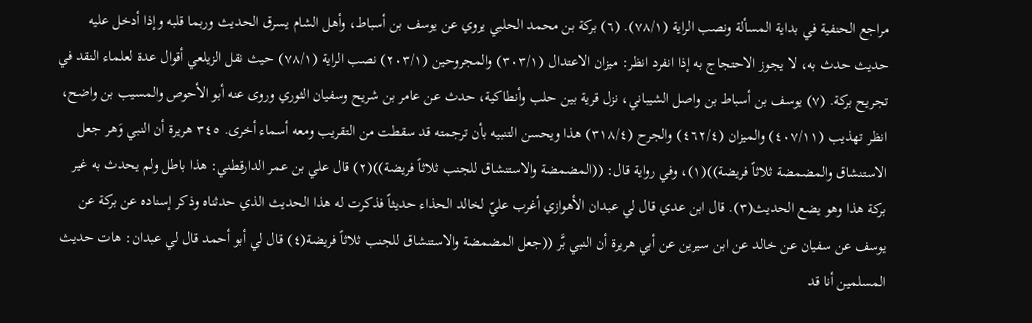مراجع الحنفية في بداية المسألة ونصب الراية (٧٨/١). (٦) بركة بن محمد الحلبي يروي عن يوسف بن أسباط، وأهل الشام يسرق الحديث وربما قلبه وإذا أدخل عليه حديث حدث به، لا يجوز الاحتجاج به إذا انفرد انظر: ميزان الاعتدال (٣٠٣/١) والمجروحين (٢٠٣/١) نصب الراية (٧٨/١) حيث نقل الزيلعي أقوال عدة لعلماء النقد في تجريح بركة. (٧) يوسف بن أسباط بن واصل الشيباني، نزل قرية بين حلب وأنطاكية، حدث عن عامر بن شريح وسفيان الثوري وروى عنه أبو الأحوص والمسيب بن واضح، انظر تهذيب (٤٠٧/١١) والميزان (٤٦٢/٤) والجرح (٣١٨/٤) هذا ويحسن التنبيه بأن ترجمته قد سقطت من التقريب ومعه أسماء أخرى. ٣٤٥ هريرة أن النبي وَهر جعل الاستنشاق والمضمضة ثلاثاً فريضة))(١)، وفي رواية قال: ((المضمضة والاستنشاق للجنب ثلاثاً فريضة))(٢) قال علي بن عمر الدارقطني: هذا باطل ولم يحدث به غير بركة هذا وهو يضع الحديث(٣). قال ابن عدي قال لي عبدان الأهوازي أغرب عليّ لخالد الحذاء حديثاً فذكرت له هذا الحديث الذي حدثناه وذكر إسناده عن بركة عن يوسف عن سفيان عن خالد عن ابن سيرين عن أبي هريرة أن النبي بَّر ((جعل المضمضة والاستنشاق للجنب ثلاثاً فريضة(٤) قال لي أبو أحمد قال لي عبدان: هات حديث المسلمين أنا قد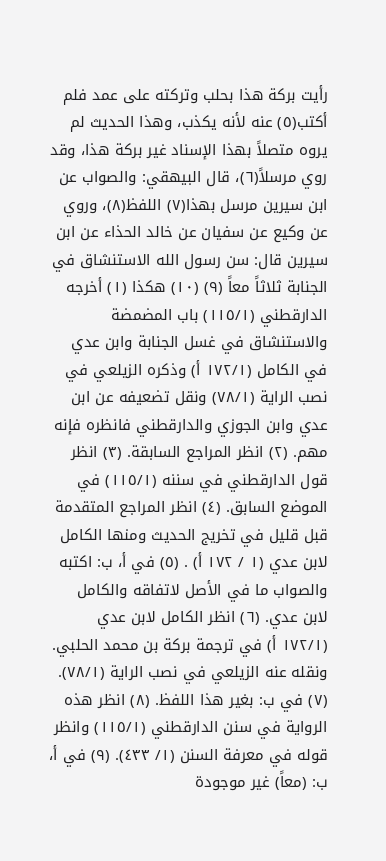رأيت بركة هذا بحلب وتركته على عمد فلم أكتب(٥) عنه لأنه يكذب، وهذا الحديث لم يروه متصلاً بهذا الإسناد غير بركة هذا، وقد روي مرسلاً(٦)، قال البيهقي: والصواب عن ابن سيرين مرسل بهذا(٧) اللفظ(٨)، وروي عن وكيع عن سفيان عن خالد الحذاء عن ابن سيرين قال: سن رسول الله الاستنشاق في الجنابة ثلاثاً معاً (٩) (١٠) هكذا (١) أخرجه الدارقطني (١١٥/١) باب المضمضة والاستنشاق في غسل الجنابة وابن عدي في الكامل (١٧٢/١ أ) وذكره الزيلعي في نصب الراية (٧٨/١) ونقل تضعيفه عن ابن عدي وابن الجوزي والدارقطني فانظره فإنه مهم. (٢) انظر المراجع السابقة. (٣) انظر قول الدارقطني في سننه (١١٥/١) في الموضع السابق. (٤) انظر المراجع المتقدمة قبل قليل في تخريج الحديث ومنها الكامل لابن عدي (١ / ١٧٢ أ) . (٥) في أ، ب: اكتبه والصواب ما في الأصل لاتفاقه والكامل لابن عدي. (٦) انظر الكامل لابن عدي (١٧٢/١ أ) في ترجمة بركة بن محمد الحلبي. ونقله عنه الزيلعي في نصب الراية (٧٨/١). (٧) في ب: بغير هذا اللفظ. (٨) انظر هذه الرواية في سنن الدارقطني (١١٥/١) وانظر قوله في معرفة السنن (١/ ٤٣٣). (٩) في أ، ب: (معاً) غير موجودة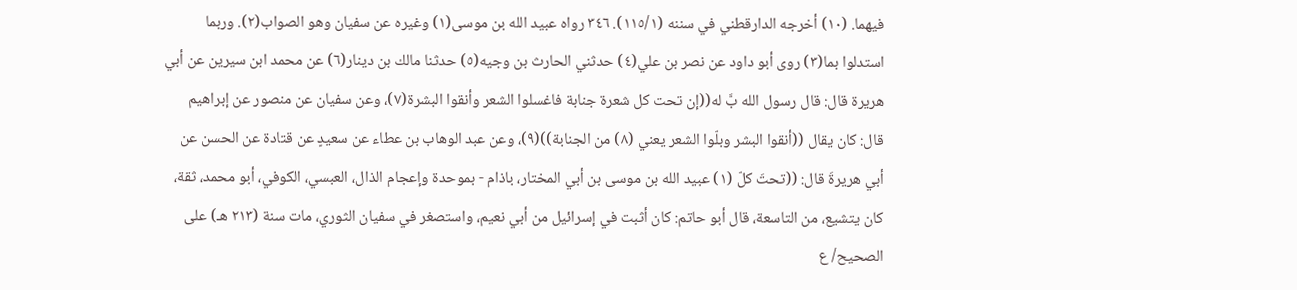فيهما. (١٠) أخرجه الدارقطني في سننه (١١٥/١). ٣٤٦ رواه عبيد الله بن موسى(١) وغيره عن سفيان وهو الصواب(٢). وربما استدلوا بما(٣) روى أبو داود عن نصر بن علي(٤) حدثني الحارث بن وجيه(٥) حدثنا مالك بن دينار(٦) عن محمد ابن سيرين عن أبي هريرة قال: قال رسول الله بَّ له((إن تحت كل شعرة جنابة فاغسلوا الشعر وأنقوا البشرة(٧)، وعن سفيان عن منصور عن إبراهيم قال: كان يقال ((أنقوا البشر وبلّوا الشعر يعني (٨) من الجنابة))(٩)، وعن عبد الوهاب بن عطاء عن سعيدٍ عن قتادة عن الحسن عن أبي هريرةَ قال: ((تحتَ كلّ (١) عبيد الله بن موسى بن أبي المختار، باذام - بموحدة وإعجام الذال، العبسي، الكوفي، أبو محمد، ثقة، كان يتشيع، من التاسعة، قال أبو حاتم: كان أثبت في إسرائيل من أبي نعيم، واستصغر في سفيان الثوري، مات سنة (٢١٣ هـ) على الصحيح/ ع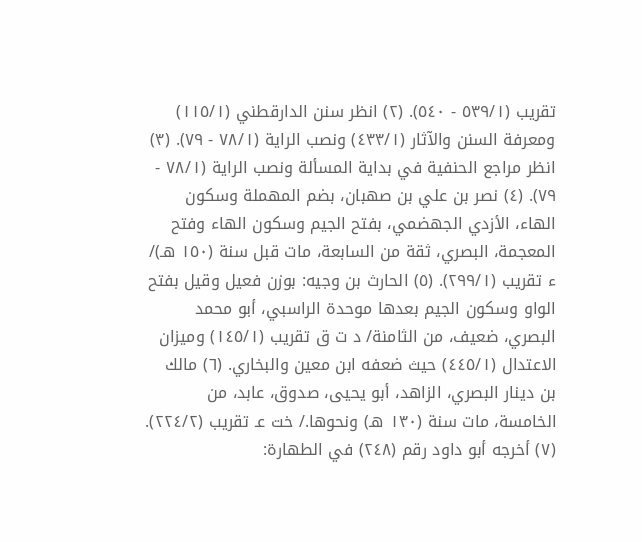تقريب (٥٣٩/١ - ٥٤٠). (٢) انظر سنن الدارقطني (١١٥/١) ومعرفة السنن والآثار (٤٣٣/١) ونصب الراية (٧٨/١ - ٧٩). (٣) انظر مراجع الحنفية في بداية المسألة ونصب الراية (٧٨/١ - ٧٩). (٤) نصر بن علي بن صهبان، بضم المهملة وسكون الهاء، الأزدي الجهضمي، بفتح الجيم وسكون الهاء وفتح المعجمة، البصري، ثقة من السابعة، مات قبل سنة (١٥٠ هـ)/ ء تقريب (٢٩٩/١). (٥) الحارث بن وجيه: بوزن فعيل وقيل بفتح الواو وسكون الجيم بعدها موحدة الراسبي، أبو محمد البصري، ضعيف، من الثامنة/ د ت ق تقريب (١٤٥/١) وميزان الاعتدال (٤٤٥/١) حيث ضعفه ابن معين والبخاري. (٦) مالك بن دينار البصري، الزاهد، أبو يحيى، صدوق، عابد، من الخامسة، مات سنة (١٣٠ هـ) ونحوها./ خت عـ تقريب (٢٢٤/٢). (٧) أخرجه أبو داود رقم (٢٤٨) في الطهارة: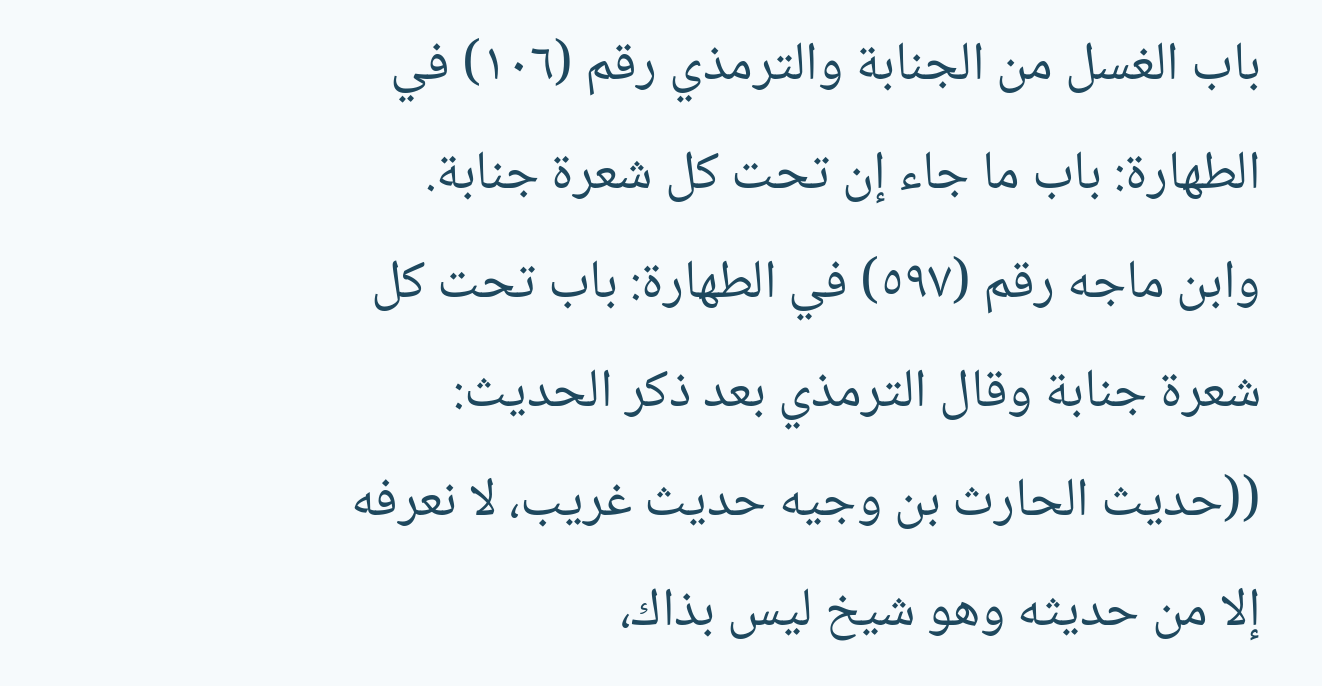باب الغسل من الجنابة والترمذي رقم (١٠٦) في الطهارة: باب ما جاء إن تحت كل شعرة جنابة. وابن ماجه رقم (٥٩٧) في الطهارة: باب تحت كل شعرة جنابة وقال الترمذي بعد ذكر الحديث: ((حديث الحارث بن وجيه حديث غريب، لا نعرفه إلا من حديثه وهو شيخ ليس بذاك،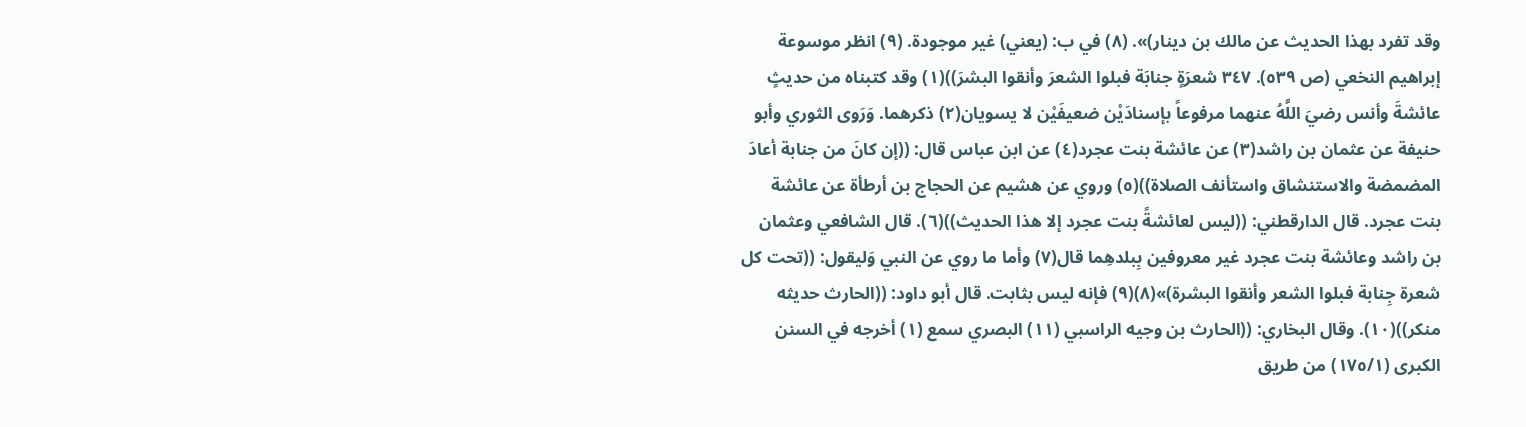وقد تفرد بهذا الحديث عن مالك بن دينار)». (٨) في ب: (يعني) غير موجودة. (٩) انظر موسوعة إبراهيم النخعي (ص ٥٣٩). ٣٤٧ شعرَةٍ جنابَة فبلوا الشعرَ وأنقوا البشرَ))(١) وقد كتبناه من حديثٍ عائشةَ وأنس رضيَ اللَّهُ عنهما مرفوعاً بإسنادَيْن ضعيفَيْن لا يسويان(٢) ذكرهما. وَرَوى الثوري وأبو حنيفة عن عثمان بن راشد(٣) عن عائشة بنت عجرد(٤) عن ابن عباس قال: ((إن كانَ من جنابة أعادَ المضمضة والاستنشاق واستأنف الصلاة))(٥) وروي عن هشيم عن الحجاج بن أرطأة عن عائشة بنت عجرد. قال الدارقطني: ((ليس لعائشةً بنت عجرد إلا هذا الحديث))(٦). قال الشافعي وعثمان بن راشد وعائشة بنت عجرد غير معروفين بِبلدهِما قال(٧) وأما ما روي عن النبي وَليقول: ((تحت كل شعرة جِنابة فبلوا الشعر وأنقوا البشرة)»(٨)(٩) فإنه ليس بثابت. قال أبو داود: ((الحارث حديثه منكر))(١٠). وقال البخاري: ((الحارث بن وجيه الراسبي (١١) البصري سمع (١) أخرجه في السنن الكبرى (١٧٥/١) من طريق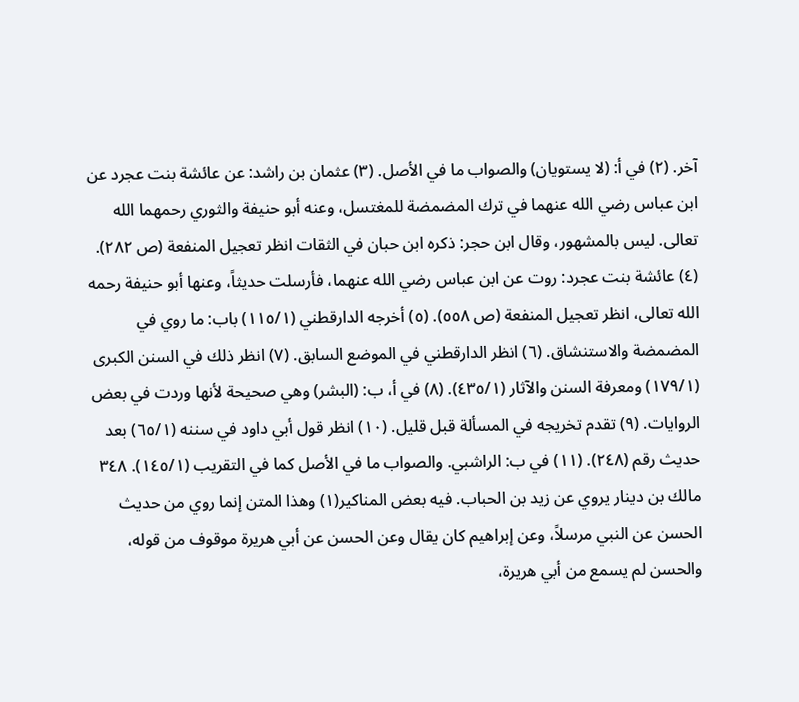آخر. (٢) في أ: (لا يستويان) والصواب ما في الأصل. (٣) عثمان بن راشد: عن عائشة بنت عجرد عن ابن عباس رضي الله عنهما في ترك المضمضة للمغتسل، وعنه أبو حنيفة والثوري رحمهما الله تعالى. ليس بالمشهور، وقال ابن حجر: ذكره ابن حبان في الثقات انظر تعجيل المنفعة (ص ٢٨٢). (٤) عائشة بنت عجرد: روت عن ابن عباس رضي الله عنهما، فأرسلت حديثاً، وعنها أبو حنيفة رحمه الله تعالى، انظر تعجيل المنفعة (ص ٥٥٨). (٥) أخرجه الدارقطني (١١٥/١) باب: ما روي في المضمضة والاستنشاق. (٦) انظر الدارقطني في الموضع السابق. (٧) انظر ذلك في السنن الكبرى (١٧٩/١) ومعرفة السنن والآثار (٤٣٥/١). (٨) في أ، ب: (البشر) وهي صحيحة لأنها وردت في بعض الروايات. (٩) تقدم تخريجه في المسألة قبل قليل. (١٠) انظر قول أبي داود في سننه (٦٥/١) بعد حديث رقم (٢٤٨). (١١) في ب: الراشبي. والصواب ما في الأصل كما في التقريب (١٤٥/١). ٣٤٨ مالك بن دينار يروي عن زيد بن الحباب. فيه بعض المناكير(١) وهذا المتن إنما روي من حديث الحسن عن النبي مرسلاً، وعن إبراهيم كان يقال وعن الحسن عن أبي هريرة موقوف من قوله، والحسن لم يسمع من أبي هريرة،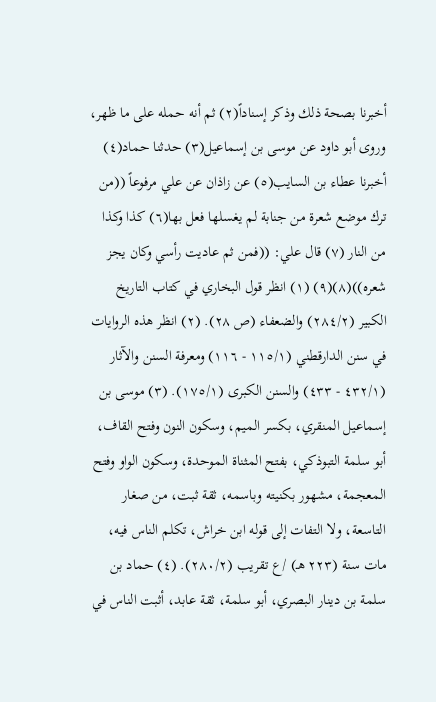أخبرنا بصحة ذلك وذكر إسناداً(٢) ثم أنه حمله على ما ظهر، وروى أبو داود عن موسى بن إسماعيل(٣) حدثنا حماد(٤) أخبرنا عطاء بن السايب(٥) عن زاذان عن علي مرفوعاً ((من ترك موضع شعرة من جنابة لم يغسلها فعل بها(٦) كذا وكذا من النار (٧) قال علي: ((فمن ثم عاديت رأسي وكان يجز شعره))(٨)(٩) (١) انظر قول البخاري في كتاب التاريخ الكبير (٢٨٤/٢) والضعفاء (ص ٢٨). (٢) انظر هذه الروايات في سنن الدارقطني (١١٥/١ - ١١٦) ومعرفة السنن والآثار (٤٣٢/١ - ٤٣٣) والسنن الكبرى (١٧٥/١). (٣) موسى بن إسماعيل المنقري، بكسر الميم، وسكون النون وفتح القاف، أبو سلمة التبوذكي، بفتح المثناة الموحدة، وسكون الواو وفتح المعجمة، مشهور بكنيته وباسمه، ثقة ثبت، من صغار التاسعة، ولا التفات إلى قوله ابن خراش، تكلم الناس فيه، مات سنة (٢٢٣ هـ) /ع تقريب (٢٨٠/٢). (٤) حماد بن سلمة بن دينار البصري، أبو سلمة، ثقة عابد، أثبت الناس في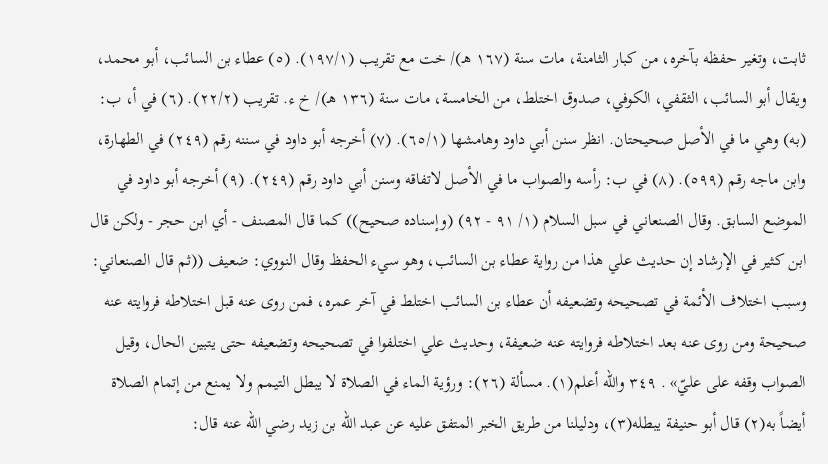ثابت، وتغير حفظه بآخره، من كبار الثامنة، مات سنة (١٦٧ هـ)/ خت مع تقريب (١٩٧/١). (٥) عطاء بن السائب، أبو محمد، ويقال أبو السائب، الثقفي، الكوفي، صدوق اختلط، من الخامسة، مات سنة (١٣٦ هـ)/ خ ء. تقريب (٢٢/٢). (٦) في أ، ب: (به) وهي ما في الأصل صحيحتان. انظر سنن أبي داود وهامشها (٦٥/١). (٧) أخرجه أبو داود في سننه رقم (٢٤٩) في الطهارة، وابن ماجه رقم (٥٩٩). (٨) في ب: رأسه والصواب ما في الأصل لاتفاقه وسنن أبي داود رقم (٢٤٩). (٩) أخرجه أبو داود في الموضع السابق. وقال الصنعاني في سبل السلام (١/ ٩١ - ٩٢) (وإسناده صحيح)) كما قال المصنف - أي ابن حجر - ولكن قال ابن كثير في الإرشاد إن حديث علي هذا من رواية عطاء بن السائب، وهو سيء الحفظ وقال النووي: ضعيف ((ثم قال الصنعاني: وسبب اختلاف الأئمة في تصحيحه وتضعيفه أن عطاء بن السائب اختلط في آخر عمره، فمن روى عنه قبل اختلاطه فروايته عنه صحيحة ومن روى عنه بعد اختلاطه فروايته عنه ضعيفة، وحديث علي اختلفوا في تصحيحه وتضعيفه حتى يتبين الحال، وقيل الصواب وقفه على عليّ» . ٣٤٩ والله أعلم(١). مسألة (٢٦): ورؤية الماء في الصلاة لا يبطل التيمم ولا يمنع من إتمام الصلاة أيضاً به(٢) قال أبو حنيفة يبطله(٣)، ودليلنا من طريق الخبر المتفق عليه عن عبد الله بن زيد رضي الله عنه قال: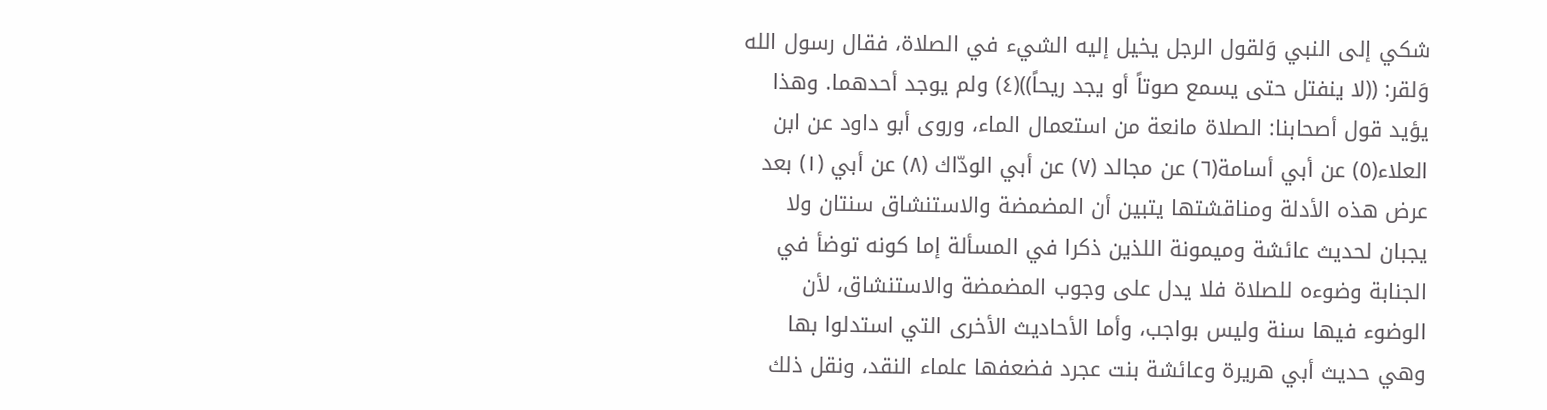شكي إلى النبي وَلقول الرجل يخيل إليه الشيء في الصلاة، فقال رسول الله وَلقر: ((لا ينفتل حتى يسمع صوتاً أو يجد ريحاً))(٤) ولم يوجد أحدهما. وهذا يؤيد قول أصحابنا: الصلاة مانعة من استعمال الماء، وروى أبو داود عن ابن العلاء(٥) عن أبي أسامة(٦) عن مجالد (٧) عن أبي الودّاك (٨) عن أبي (١) بعد عرض هذه الأدلة ومناقشتها يتبين أن المضمضة والاستنشاق سنتان ولا يجبان لحديث عائشة وميمونة اللذين ذكرا في المسألة إما كونه توضأ في الجنابة وضوءه للصلاة فلا يدل على وجوب المضمضة والاستنشاق، لأن الوضوء فيها سنة وليس بواجب، وأما الأحاديث الأخرى التي استدلوا بها وهي حديث أبي هريرة وعائشة بنت عجرد فضعفها علماء النقد، ونقل ذلك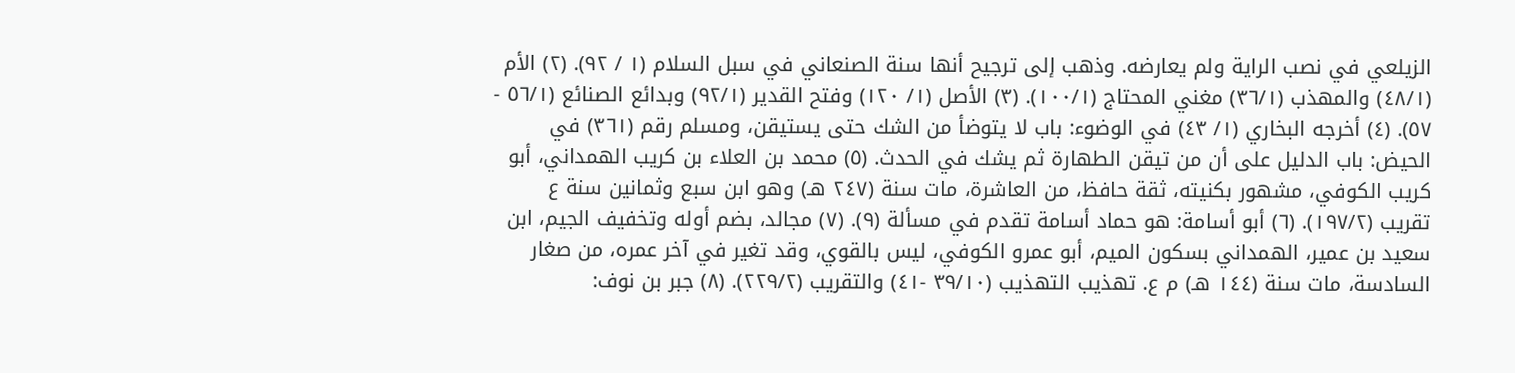الزيلعي في نصب الراية ولم يعارضه. وذهب إلى ترجيح أنها سنة الصنعاني في سبل السلام (١ / ٩٢). (٢) الأم (٤٨/١) والمهذب (٣٦/١) مغني المحتاج (١٠٠/١). (٣) الأصل (١/ ١٢٠) وفتح القدير (٩٢/١) وبدائع الصنائع (٥٦/١ - ٥٧). (٤) أخرجه البخاري (١/ ٤٣) في الوضوء: باب لا يتوضأ من الشك حتى يستيقن، ومسلم رقم (٣٦١) في الحيض: باب الدليل على أن من تيقن الطهارة ثم يشك في الحدث. (٥) محمد بن العلاء بن كريب الهمداني، أبو كريب الكوفي، مشهور بكنيته، ثقة حافظ، من العاشرة، مات سنة (٢٤٧ هـ) وهو ابن سبع وثمانين سنة ع تقريب (١٩٧/٢). (٦) أبو أسامة: هو حماد أسامة تقدم في مسألة (٩). (٧) مجالد، بضم أوله وتخفيف الجيم، ابن سعيد بن عمير، الهمداني بسكون الميم، أبو عمرو الكوفي، ليس بالقوي، وقد تغير في آخر عمره، من صغار السادسة، مات سنة (١٤٤ هـ) م ع. تهذيب التهذيب (٣٩/١٠ -٤١) والتقريب (٢٢٩/٢). (٨) جبر بن نوف: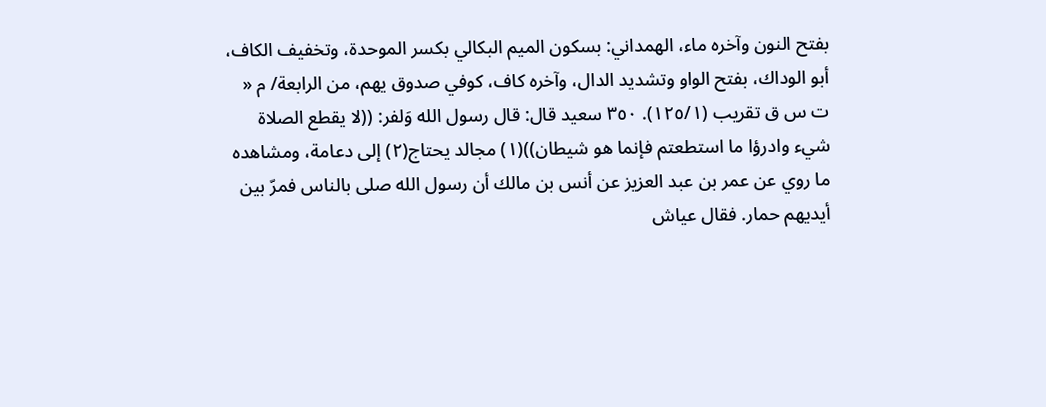بفتح النون وآخره ماء، الهمداني: بسكون الميم البكالي بكسر الموحدة، وتخفيف الكاف، أبو الوداك، بفتح الواو وتشديد الدال، وآخره كاف، كوفي صدوق يهم، من الرابعة/ م « ت س ق تقريب (١٢٥/١). ٣٥٠ سعيد قال: قال رسول الله وَلفر: ((لا يقطع الصلاة شيء وادرؤا ما استطعتم فإنما هو شيطان))(١) مجالد يحتاج(٢) إلى دعامة، ومشاهده ما روي عن عمر بن عبد العزيز عن أنس بن مالك أن رسول الله صلى بالناس فمرّ بين أيديهم حمار. فقال عياش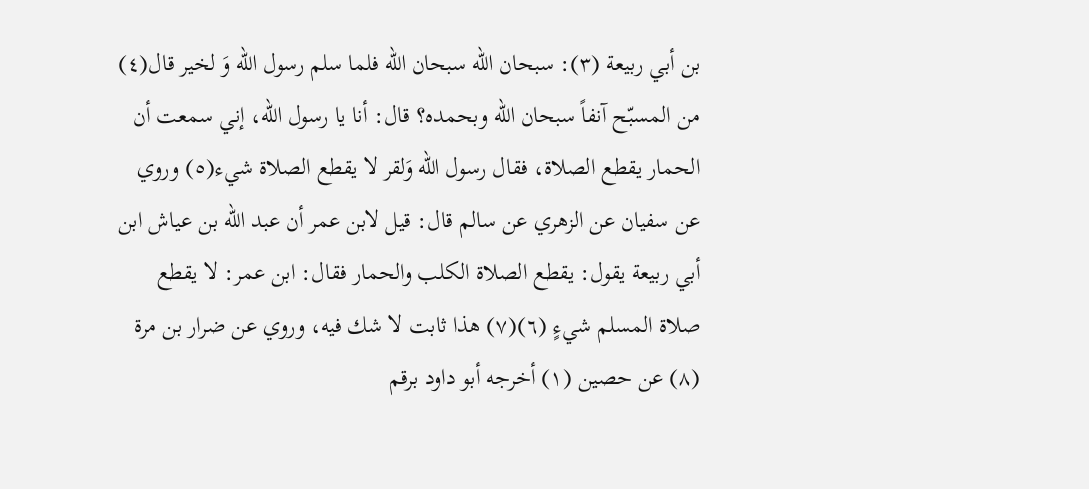بن أبي ربيعة (٣): سبحان الله سبحان الله فلما سلم رسول الله وَ لخير قال(٤) من المسبّح آنفاً سبحان الله وبحمده؟ قال: أنا يا رسول الله، إني سمعت أن الحمار يقطع الصلاة، فقال رسول الله وَلقر لا يقطع الصلاة شيء(٥) وروي عن سفيان عن الزهري عن سالم قال: قيل لابن عمر أن عبد الله بن عياش ابن أبي ربيعة يقول: يقطع الصلاة الكلب والحمار فقال: ابن عمر: لا يقطع صلاة المسلم شيءٍ (٦)(٧) هذا ثابت لا شك فيه، وروي عن ضرار بن مرة (٨) عن حصين (١) أخرجه أبو داود برقم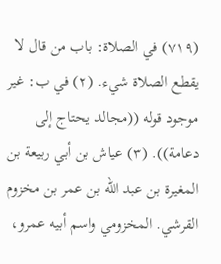(٧١٩) في الصلاة: باب من قال لا يقطع الصلاة شيء. (٢) في ب: غير موجود قوله ((مجالد يحتاج إلى دعامة)). (٣) عياش بن أبي ربيعة بن المغيرة بن عبد الله بن عمر بن مخزوم القرشي. المخزومي واسم أبيه عمرو،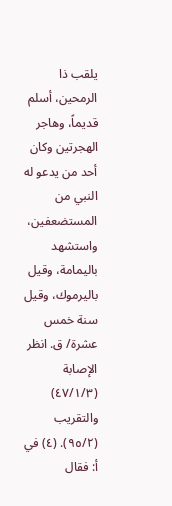يلقب ذا الرمحين، أسلم قديماً، وهاجر الهجرتين وكان أحد من يدعو له النبي من المستضعفين، واستشهد باليمامة، وقيل باليرموك، وقيل سنة خمس عشرة/ ق. انظر الإصابة (٤٧/١/٣) والتقريب (٩٥/٢). (٤) في أ: فقال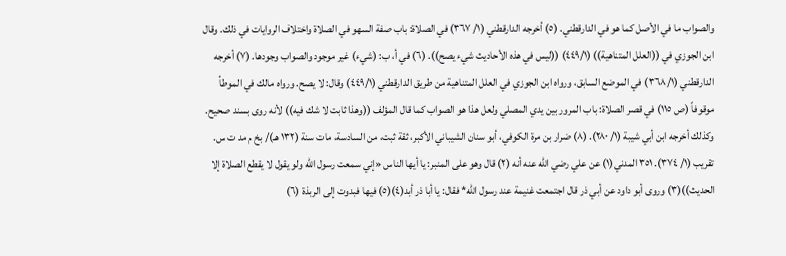والصواب ما في الأصل كما هو في الدارقطني. (٥) أخرجه الدارقطني (١/ ٣٦٧) في الصلاة: باب صفة السهو في الصلاة واختلاف الروايات في ذلك. وقال ابن الجوزي في ((العلل المتناهية)) (٤٤٩/١) ((ليس في هذه الأحاديث شيء يصح)). (٦) في أ، ب: (شيء) غير موجود والصواب وجودها. (٧) أخرجه الدارقطني (٣٦٨/١) في الموضع السابق، ورواه ابن الجوزي في العلل المتناهية من طريق الدارقطني (٤٤٩/١) وقال: لا يصح. ورواه مالك في الموطأ موقوفاً (ص ١١٥) في قصر الصلاة: باب المرور بين يدي المصلي ولعل هذا هو الصواب كما قال المؤلف ((وهذا ثابت لا شك فيه)) لأنه روى بسند صحيح. وكذلك أخرجه ابن أبي شيبة (١/ ٢٨٠). (٨) ضرار بن مرة الكوفي، أبو سنان الشيباني الأكبر، ثقة ثبت، من السادسة، مات سنة (١٣٢ هـ)/ بخ م مد ت س. تقريب (١/ ٣٧٤). ٣٥١ المدني(١) عن علي رضي الله عنه أنه (٢) قال وهو على المنبر: يا أيها الناس «إني سمعت رسول الله ولو يقول لا يقطع الصلاة إلا الحديث))(٣) وروى أبو داود عن أبي ذر قال اجتمعت غنيمة عند رسول الله* فقال: يا أبا ذر أبد(٤)(٥) فيها فبدوت إلى الربذة (٦)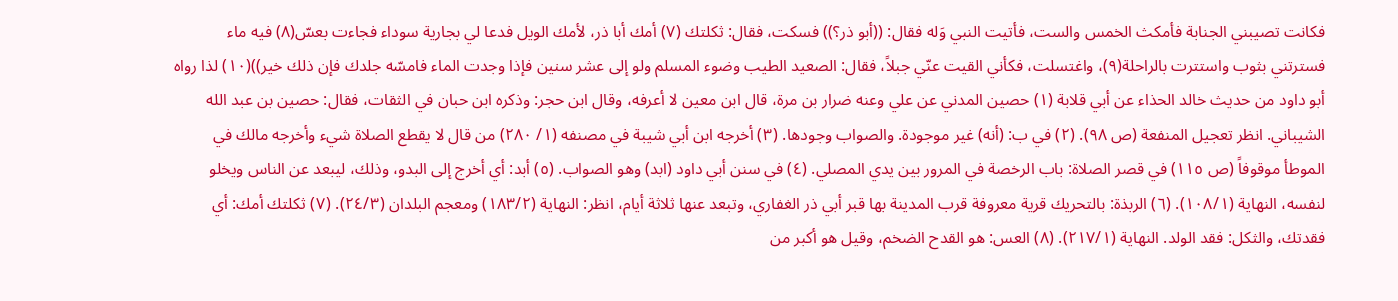فكانت تصيبني الجنابة فأمكث الخمس والست، فأتيت النبي وَله فقال: ((أبو ذر؟)) فسكت، فقال: ثكلتك (٧) أمك أبا ذر، لأمك الويل فدعا لي بجارية سوداء فجاءت بعسّ(٨) فيه ماء فسترتني بثوب واستترت بالراحلة(٩)، واغتسلت، فكأني القيت عنّي جبلاً، فقال: الصعيد الطيب وضوء المسلم ولو إلى عشر سنين فإذا وجدت الماء فامسّه جلدك فإن ذلك خير))(١٠) لذا رواه أبو داود من حديث خالد الحذاء عن أبي قلابة (١) حصين المدني عن علي وعنه ضرار بن مرة، قال ابن معين لا أعرفه، وقال ابن حجر: وذكره ابن حبان في الثقات، فقال: حصين بن عبد الله الشيباني. انظر تعجيل المنفعة (ص ٩٨). (٢) في ب: (أنه) غير موجودة. والصواب وجودها. (٣) أخرجه ابن أبي شيبة في مصنفه (١/ ٢٨٠) من قال لا يقطع الصلاة شيء وأخرجه مالك في الموطأ موقوفاً (ص ١١٥) في قصر الصلاة: باب الرخصة في المرور بين يدي المصلي. (٤) في سنن أبي داود (ابد) وهو الصواب. (٥) أبد: أي أخرج إلى البدو، وذلك، ليبعد عن الناس ويخلو لنفسه، النهاية (١٠٨/١). (٦) الربذة: بالتحريك قرية معروفة قرب المدينة بها قبر أبي ذر الغفاري، وتبعد عنها ثلاثة أيام، انظر: النهاية (١٨٣/٢) ومعجم البلدان (٢٤/٣). (٧) ثكلتك أمك: أي فقدتك، والثكل: فقد الولد. النهاية (٢١٧/١). (٨) العس: هو القدح الضخم، وقيل هو أكبر من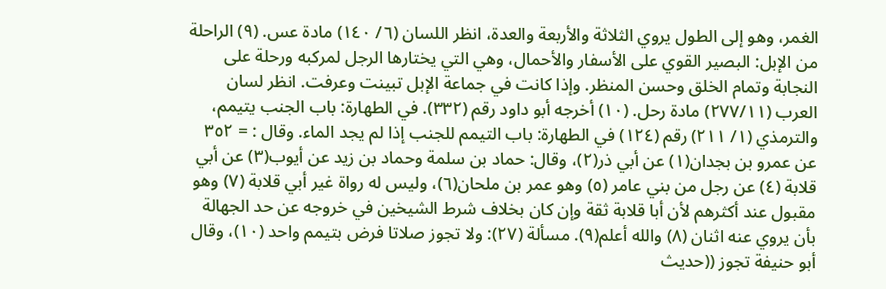الغمر، وهو إلى الطول يروي الثلاثة والأربعة والعدة، انظر اللسان (٦/ ١٤٠) مادة عس. (٩) الراحلة من الإبل: البصير القوي على الأسفار والأحمال، وهي التي يختارها الرجل لمركبه ورحلة على النجابة وتمام الخلق وحسن المنظر. وإذا كانت في جماعة الإبل تبينت وعرفت. انظر لسان العرب (٢٧٧/١١) مادة رحل. (١٠) أخرجه أبو داود رقم (٣٣٢). في الطهارة: باب الجنب يتيمم، والترمذي (١/ ٢١١) رقم (١٢٤) في الطهارة: باب التيمم للجنب إذا لم يجد الماء. وقال : = ٣٥٢ عن عمرو بن بجدان(١) عن أبي ذر(٢)، وقال: حماد بن سلمة وحماد بن زيد عن أيوب(٣) عن أبي قلابة (٤) عن رجل من بني عامر (٥) وهو عمر بن ملحان(٦)، وليس له رواة غير أبي قلابة (٧) وهو مقبول عند أكثرهم لأن أبا قلابة ثقة وإن كان بخلاف شرط الشيخين في خروجه عن حد الجهالة بأن يروي عنه اثنان (٨) والله أعلم(٩). مسألة (٢٧): ولا تجوز صلاتا فرض بتيمم واحد (١٠)، وقال أبو حنيفة تجوز ((حديث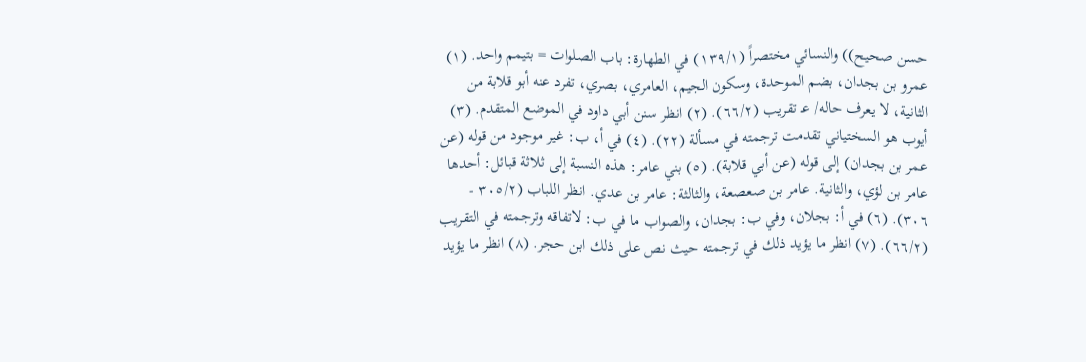حسن صحيح)) والنسائي مختصراً (١٣٩/١) في الطهارة: باب الصلوات = بتیمم واحد. (١) عمرو بن بجدان، بضم الموحدة، وسكون الجيم، العامري، بصري، تفرد عنه أبو قلابة من الثانية، لا يعرف حاله/ عـ تقريب (٦٦/٢). (٢) انظر سنن أبي داود في الموضع المتقدم. (٣) أيوب هو السختياني تقدمت ترجمته في مسألة (٢٢). (٤) في أ، ب: غير موجود من قوله (عن عمر بن بجدان) إلى قوله (عن أبي قلابة). (٥) بني عامر: هذه النسبة إلى ثلاثة قبائل: أحدها عامر بن لؤي، والثانية. عامر بن صعصعة، والثالثة: عامر بن عدي. انظر اللباب (٣٠٥/٢ - ٣٠٦). (٦) في أ: بجلان، وفي ب: بجدان، والصواب ما في ب: لاتفاقه وترجمته في التقريب (٦٦/٢). (٧) انظر ما يؤيد ذلك في ترجمته حيث نص على ذلك ابن حجر. (٨) انظر ما يؤيد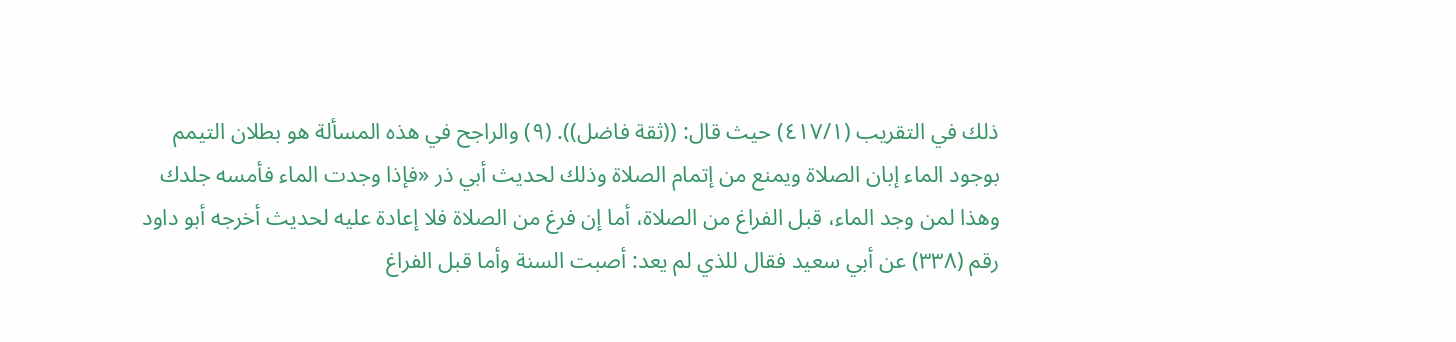ذلك في التقريب (٤١٧/١) حيث قال: ((ثقة فاضل)). (٩) والراجح في هذه المسألة هو بطلان التيمم بوجود الماء إبان الصلاة ويمنع من إتمام الصلاة وذلك لحديث أبي ذر «فإذا وجدت الماء فأمسه جلدك وهذا لمن وجد الماء، قبل الفراغ من الصلاة، أما إن فرغ من الصلاة فلا إعادة عليه لحديث أخرجه أبو داود رقم (٣٣٨) عن أبي سعيد فقال للذي لم يعد: أصبت السنة وأما قبل الفراغ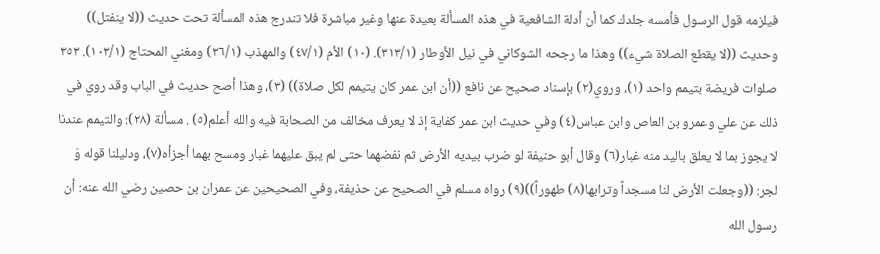فيلزمه قول الرسول فأمسه جلدك كما أن أدلة الشافعية في هذه المسألة بعيدة عنها وغير مباشرة فلا تندرج هذه المسألة تحت حديث ((لا ينفتل)) وحديث ((لا يقطع الصلاة شيء)) وهذا ما رجحه الشوكاني في نيل الأوطار (٣١٣/١). (١٠) الأم (٤٧/١) والمهذب (٣٦/١) ومغني المحتاج (١٠٣/١). ٣٥٣ صلوات فريضة بتيمم واحد (١)، وروي(٢) بإسناد صحيح عن نافع ((أن ابن عمر كان يتيمم لكل صلاة)) (٣)، وهذا أصح حديث في الباب وقد روي في ذلك عن علي وعمرو بن العاص وابن عباس(٤) وفي حديث ابن عمر كفاية إذ لا يعرف مخالف من الصحابة فيه والله أعلم(٥) . مسألة (٢٨): والتيمم عندنا لا يجوز بما لا يعلق باليد منه غبار(٦) وقال أبو حنيفة لو ضرب بيديه الأرض ثم نفضهما حتى لم يبق عليهما غبار ومسح بهما أجزأه(٧)، ودليلنا قوله وَ لجر: ((وجعلت الأرض لنا مسجداً وترابها(٨) طهوراً))(٩) رواه مسلم في الصحيح عن حذيفة، وفي الصحيحين عن عمران بن حصين رضي الله عنه: أن رسول الله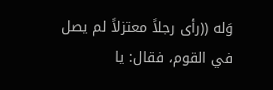وَله ((رأى رجلاً معتزلاً لم يصل في القوم، فقال: يا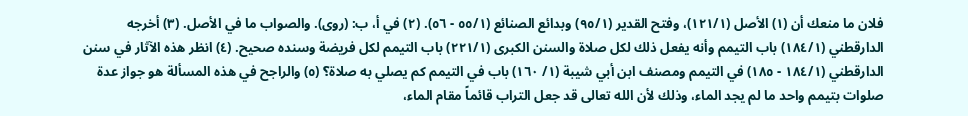فلان ما منعك أن (١) الأصل (١٢١/١)، وفتح القدير (٩٥/١) وبدائع الصنائع (٥٥/١ - ٥٦). (٢) في أ، ب: (روى). والصواب ما في الأصل. (٣) أخرجه الدارقطني (١٨٤/١) باب التيمم وأنه يفعل ذلك لكل صلاة والسنن الكبرى (٢٢١/١) باب التيمم لكل فريضة وسنده صحيح. (٤) انظر هذه الآثار في سنن الدارقطني (١٨٤/١ - ١٨٥) في التيمم ومصنف ابن أبي شيبة (١/ ١٦٠) باب في التيمم كم يصلي به صلاة؟ (٥) والراجح في هذه المسألة هو جواز عدة صلوات بتيمم واحد ما لم يجد الماء، وذلك لأن الله تعالى قد جعل التراب قائماً مقام الماء،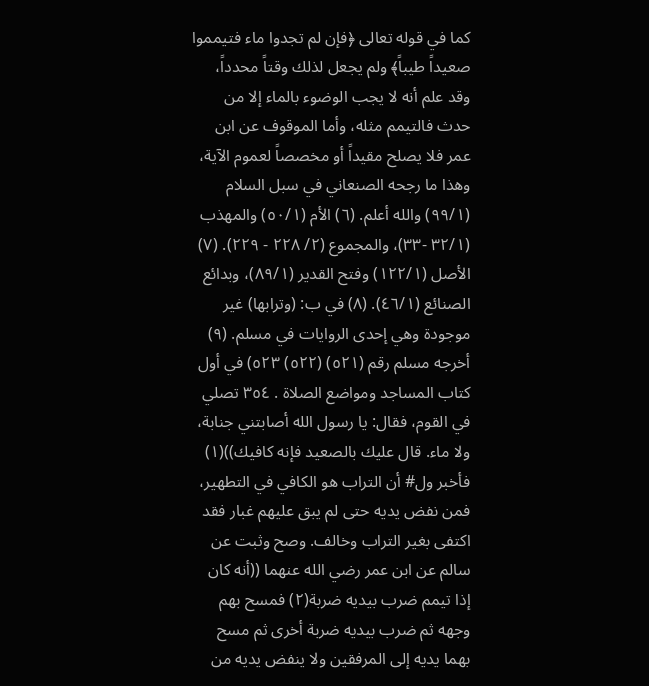كما في قوله تعالى ﴿فإن لم تجدوا ماء فتيمموا صعيداً طيباً﴾ ولم يجعل لذلك وقتاً محدداً، وقد علم أنه لا يجب الوضوء بالماء إلا من حدث فالتيمم مثله، وأما الموقوف عن ابن عمر فلا يصلح مقيداً أو مخصصاً لعموم الآية، وهذا ما رجحه الصنعاني في سبل السلام (٩٩/١) والله أعلم. (٦) الأم (٥٠/١) والمهذب (٣٢/١ -٣٣)، والمجموع (٢/ ٢٢٨ - ٢٢٩). (٧) الأصل (١٢٢/١) وفتح القدير (٨٩/١)، وبدائع الصنائع (٤٦/١). (٨) في ب: (وترابها) غير موجودة وهي إحدى الروايات في مسلم. (٩) أخرجه مسلم رقم (٥٢١) (٥٢٢) ٥٢٣) في أول كتاب المساجد ومواضع الصلاة . ٣٥٤ تصلي في القوم، فقال: يا رسول الله أصابتني جنابة، ولا ماء. قال عليك بالصعيد فإنه كافيك))(١) فأخبر ول# أن التراب هو الكافي في التطهير، فمن نفض يديه حتى لم يبق عليهم غبار فقد اكتفى بغير التراب وخالف. وصح وثبت عن سالم عن ابن عمر رضي الله عنهما ((أنه كان إذا تيمم ضرب بيديه ضربة(٢) فمسح بهم وجهه ثم ضرب بيديه ضربة أخرى ثم مسح بهما يديه إلى المرفقين ولا ينفض يديه من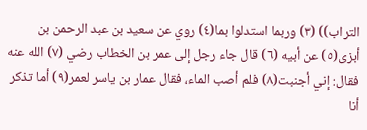التراب)) (٣) وربما استدلوا بما(٤) روي عن سعيد بن عبد الرحمن بن أبزى(٥) عن أبيه (٦) قال جاء رجل إلى عمر بن الخطاب رضي (٧) الله عنه فقال: إني أجنبت(٨) فلم أصب الماء، فقال عمار بن ياسر لعمر(٩) أما تذكر أنا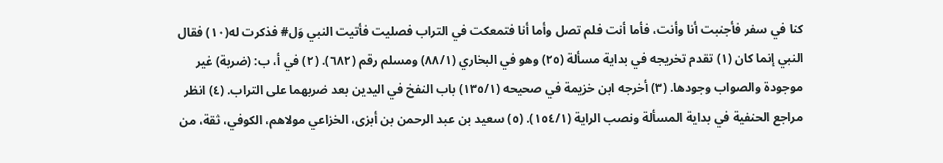كنا في سفر فأجنبت أنا وأنت، فأما أنت فلم تصل وأما أنا فتمعكت في التراب فصليت فأتيت النبي وَل# فذكرت له(١٠) فقال النبي إنما كان (١) تقدم تخريجه في بداية مسألة (٢٥) وهو في البخاري (٨٨/١) ومسلم رقم (٦٨٢). (٢) في أ، ب: (ضربة) غير موجودة والصواب وجودها. (٣) أخرجه ابن خزيمة في صحيحه (١٣٥/١) باب النفخ في اليدين بعد ضربهما على التراب. (٤) انظر مراجع الحنفية في بداية المسألة ونصب الراية (١٥٤/١). (٥) سعيد بن عبد الرحمن بن أبزى، الخزاعي مولاهم، الكوفي، ثقة، من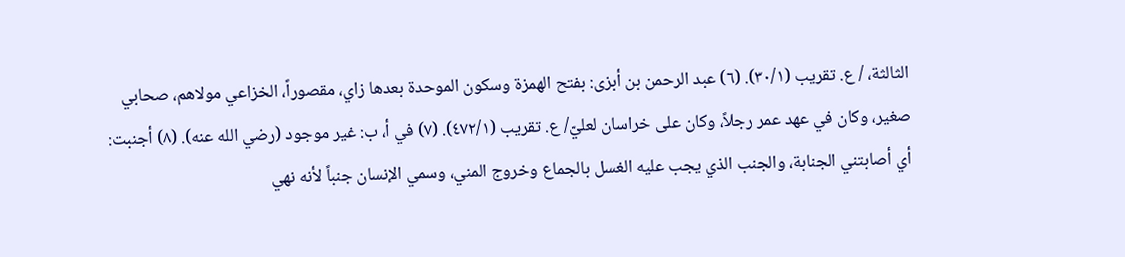الثالثة، / ع. تقريب (٣٠/١). (٦) عبد الرحمن بن أبزى: بفتح الهمزة وسكون الموحدة بعدها زاي، مقصوراً، الخزاعي مولاهم، صحابي صغير، وكان في عهد عمر رجلاً، وكان على خراسان لعليّ/ ع. تقريب (٤٧٢/١). (٧) في أ، ب: غير موجود (رضي الله عنه). (٨) أجنبت: أي أصابتني الجنابة، والجنب الذي يجب عليه الغسل بالجماع وخروج المني، وسمي الإنسان جنباً لأنه نهي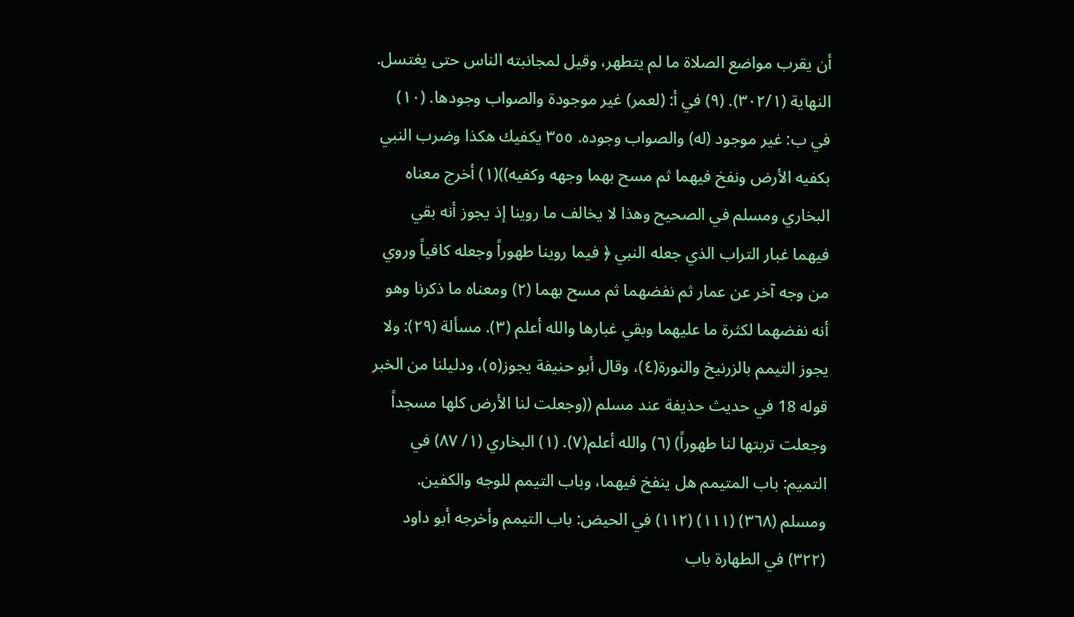أن يقرب مواضع الصلاة ما لم يتطهر، وقيل لمجانبته الناس حتى يغتسل. النهاية (٣٠٢/١). (٩) في أ: (لعمر) غير موجودة والصواب وجودها. (١٠) في ب: غير موجود (له) والصواب وجوده. ٣٥٥ يكفيك هكذا وضرب النبي بكفيه الأرض ونفخ فيهما ثم مسح بهما وجهه وكفيه))(١) أخرج معناه البخاري ومسلم في الصحيح وهذا لا يخالف ما روينا إذ يجوز أنه بقي فيهما غبار التراب الذي جعله النبي ﴿ فيما روينا طهوراً وجعله كافياً وروي من وجه آخر عن عمار ثم نفضهما ثم مسح بهما (٢) ومعناه ما ذكرنا وهو أنه نفضهما لكثرة ما عليهما وبقي غبارها والله أعلم (٣). مسألة (٢٩): ولا يجوز التيمم بالزرنيخ والنورة(٤)، وقال أبو حنيفة يجوز(٥)، ودليلنا من الخبر قوله 18 في حديث حذيفة عند مسلم ((وجعلت لنا الأرض كلها مسجداً وجعلت تربتها لنا طهوراً) (٦) والله أعلم(٧). (١) البخاري (١/ ٨٧) في التميم: باب المتيمم هل ينفخ فيهما، وباب التيمم للوجه والكفين. ومسلم (٣٦٨) (١١١) (١١٢) في الحيض: باب التيمم وأخرجه أبو داود (٣٢٢) في الطهارة باب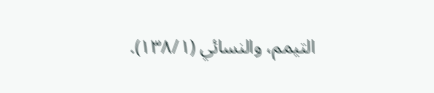التيمم، والنسائي (١٣٨/١).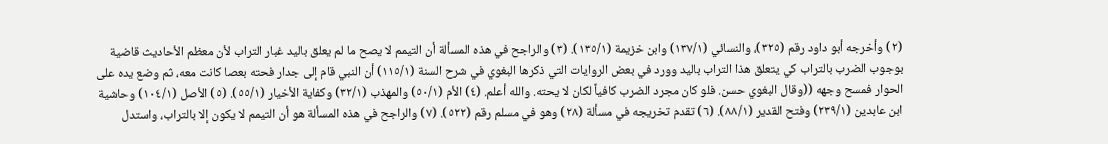(٢) وأخرجه أبو داود رقم (٣٢٥)، والنسائي (١٣٧/١) وابن خزيمة (١٣٥/١). (٣) والراجح في هذه المسألة أن التيمم لا يصح ما لم يعلق باليد غبار التراب لأن معظم الأحاديث قاضية بوجوب الضرب بالتراب كي يتعلق هذا التراب باليد وورد في بعض الروايات التي ذكرها البغوي في شرح السنة (١١٥/١) أن النبي قام إلى جدار فحته بعصا كانت معه، ثم وضع يده على الحوار فمسح وجهه ((وقال البغوي حسن. فلو كان مجرد الضرب كافياً لكان لا يحته. والله أعلم. (٤) الأم (٥٠/١) والمهذب (٣٢/١) وكفاية الأخيار (٥٥/١). (٥) الأصل (١٠٤/١) وحاشية ابن عابدين (٢٣٩/١) وفتح القدير (٨٨/١). (٦) تقدم تخريجه في مسألة (٢٨) وهو في مسلم رقم (٥٢٢). (٧) والراجح في هذه المسألة هو أن التيمم لا يكون إلا بالتراب، واستدل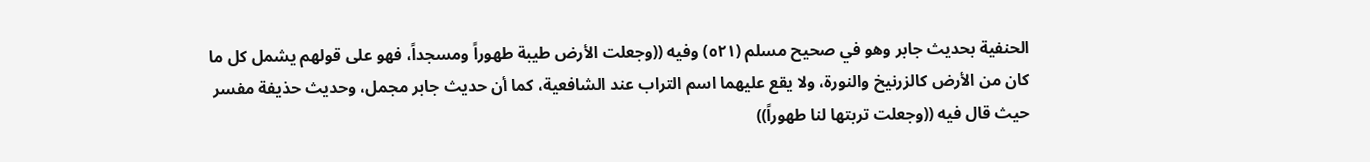الحنفية بحديث جابر وهو في صحيح مسلم (٥٢١) وفيه ((وجعلت الأرض طيبة طهوراً ومسجداً، فهو على قولهم يشمل كل ما كان من الأرض كالزرنيخ والنورة، ولا يقع عليهما اسم التراب عند الشافعية، كما أن حديث جابر مجمل، وحديث حذيفة مفسر حيث قال فيه ((وجعلت تربتها لنا طهوراً))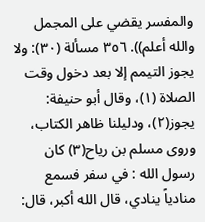والمفسر يقضي على المجمل والله أعلم)). ٣٥٦ مسألة (٣٠): ولا يجوز التيمم إلا بعد دخول وقت الصلاة (١)، وقال أبو حنيفة: يجوز(٢)، ودليلنا ظاهر الكتاب، وروى مسلم بن رياح(٣) كان رسول الله : في سفر فسمع منادياً ينادي، قال الله أكبر، قال: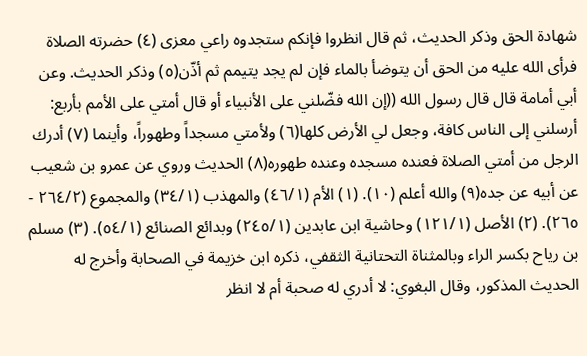شهادة الحق وذكر الحديث، ثم قال انظروا فإنكم ستجدوه راعي معزى (٤) حضرته الصلاة فرأى الله عليه من الحق أن يتوضأ بالماء فإن لم يجد يتيمم ثم أذّن(٥) وذكر الحديث. وعن أبي أمامة قال قال رسول الله ((إن الله فضّلني على الأنبياء أو قال أمتي على الأمم بأربع: أرسلني إلى الناس كافة، وجعل لي الأرض كلها(٦) ولأمتي مسجداً وطهوراً، وأينما (٧) أدرك الرجل من أمتي الصلاة فعنده مسجده وعنده طهوره(٨) الحديث وروي عن عمرو بن شعيب عن أبيه عن جده(٩) والله أعلم (١٠). (١) الأم (٤٦/١) والمهذب (٣٤/١) والمجموع (٢٦٤/٢ - ٢٦٥). (٢) الأصل (١٢١/١) وحاشية ابن عابدين (٢٤٥/١) وبدائع الصنائع (٥٤/١). (٣) مسلم بن رياح بكسر الراء وبالمثناة التحتانية الثقفي، ذكره ابن خزيمة في الصحابة وأخرج له الحديث المذكور، وقال البغوي: لا أدري له صحبة أم لا انظر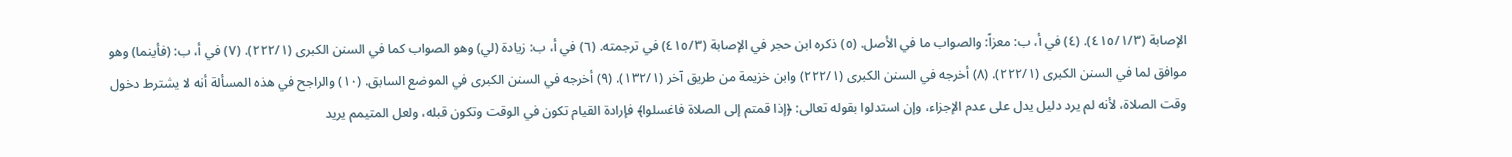الإصابة (٤١٥/١/٣). (٤) في أ، ب: معزاً: والصواب ما في الأصل. (٥) ذكره ابن حجر في الإصابة (٤١٥/٣) في ترجمته. (٦) في أ، ب: زيادة (لي) وهو الصواب كما في السنن الكبرى (٢٢٢/١). (٧) في أ، ب: (فأينما) وهو موافق لما في السنن الكبرى (٢٢٢/١). (٨) أخرجه في السنن الكبرى (٢٢٢/١) وابن خزيمة من طريق آخر (١٣٢/١). (٩) أخرجه في السنن الكبرى في الموضع السابق. (١٠) والراجح في هذه المسألة أنه لا يشترط دخول وقت الصلاة، لأنه لم يرد دليل يدل على عدم الإجزاء، وإن استدلوا بقوله تعالى: ﴿إذا قمتم إلى الصلاة فاغسلوا﴾ فإرادة القيام تكون في الوقت وتكون قبله، ولعل المتيمم يريد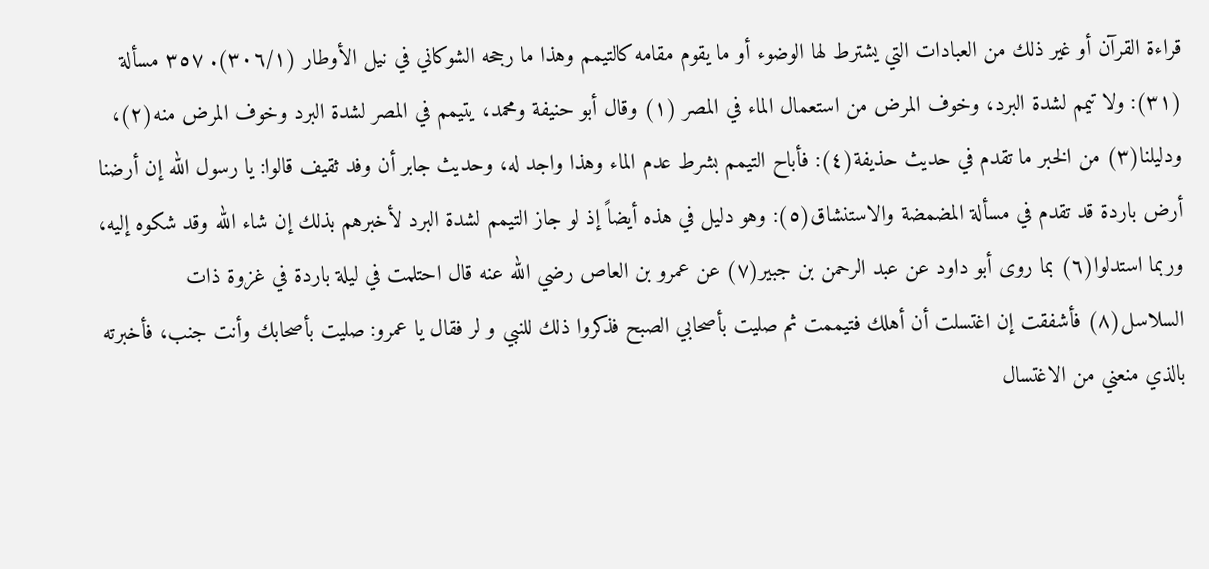قراءة القرآن أو غير ذلك من العبادات التي يشترط لها الوضوء أو ما يقوم مقامه كالتيمم وهذا ما رجحه الشوكاني في نيل الأوطار (٣٠٦/١). ٣٥٧ مسألة (٣١): ولا تيمم لشدة البرد، وخوف المرض من استعمال الماء في المصر (١) وقال أبو حنيفة ومحمد، يتيمم في المصر لشدة البرد وخوف المرض منه(٢)، ودليلنا(٣) من الخبر ما تقدم في حديث حذيفة(٤): فأباح التيمم بشرط عدم الماء وهذا واجد له، وحديث جابر أن وفد ثقيف قالوا: يا رسول الله إن أرضنا أرض باردة قد تقدم في مسألة المضمضة والاستنشاق(٥): وهو دليل في هذه أيضاً إذ لو جاز التيمم لشدة البرد لأخبرهم بذلك إن شاء الله وقد شكوه إليه، وربما استدلوا(٦) بما روى أبو داود عن عبد الرحمن بن جبير(٧) عن عمرو بن العاص رضي الله عنه قال احتلمت في ليلة باردة في غزوة ذات السلاسل(٨) فأشفقت إن اغتسلت أن أهلك فتيممت ثم صليت بأصحابي الصبح فذكروا ذلك للنبي و لر فقال يا عمرو: صليت بأصحابك وأنت جنب، فأخبرته بالذي منعني من الاغتسال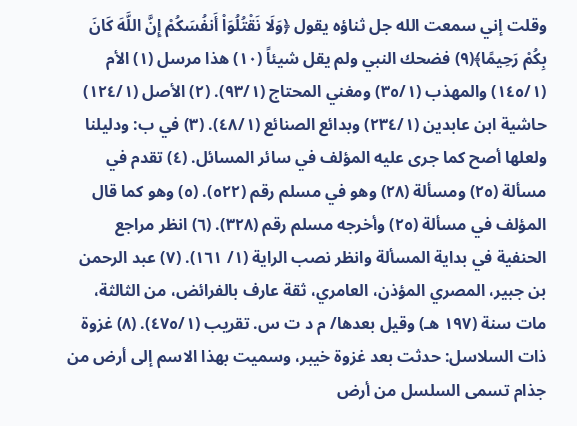وقلت إني سمعت الله جل ثناؤه يقول ﴿وَلَا نَقْتُلُوَاْ أَنفُسَكُمْ إِنَّ اللَّهَ كَانَ بِكُمْ رَحِيمًا﴾(٩) فضحك النبي ولم يقل شيئاً (١٠) هذا مرسل (١) الأم (١٤٥/١) والمهذب (٣٥/١) ومغني المحتاج (٩٣/١). (٢) الأصل (١٢٤/١) حاشية ابن عابدين (٢٣٤/١) وبدائع الصنائع (٤٨/١). (٣) في ب: ودليلنا ولعلها أصح كما جرى عليه المؤلف في سائر المسائل. (٤) تقدم في مسألة (٢٥) ومسألة (٢٨) وهو في مسلم رقم (٥٢٢). (٥) وهو كما قال المؤلف في مسألة (٢٥) وأخرجه مسلم رقم (٣٢٨). (٦) انظر مراجع الحنفية في بداية المسألة وانظر نصب الراية (١/ ١٦١). (٧) عبد الرحمن بن جبير، المصري المؤذن، العامري، ثقة عارف بالفرائض، من الثالثة، مات سنة (١٩٧ هـ) وقيل بعدها/ م د ت س. تقريب (٤٧٥/١). (٨) غزوة ذات السلاسل: حدثت بعد غزوة خيبر، وسميت بهذا الاسم إلى أرض من جذام تسمى السلسل من أرض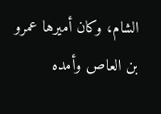الشام، وكان أميرها عمرو بن العاص وأمده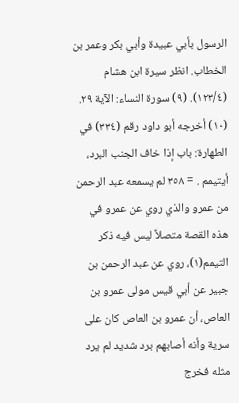الرسول بأبي عبيدة وأبي بكر وعمر بن الخطاب. انظر سيرة ابن هشام (١٢٣/٤). (٩) سورة النساء: الآية ٢٩. (١٠) أخرجه أبو داود رقم (٣٣٤) في الطهارة: باب إذا خاف الجنب البرد، أيتيمم . = ٣٥٨ لم يسمعه عبد الرحمن من عمرو والذي روي عن عمرو في هذه القصة متصلاً ليس فيه ذكر التيمم(١)، روي عن عبد الرحمن بن جبير عن أبي قيس مولى عمرو بن العاص، أن عمرو بن العاص كان على سرية وأنه أصابهم برد شديد لم يرد مثله فخرج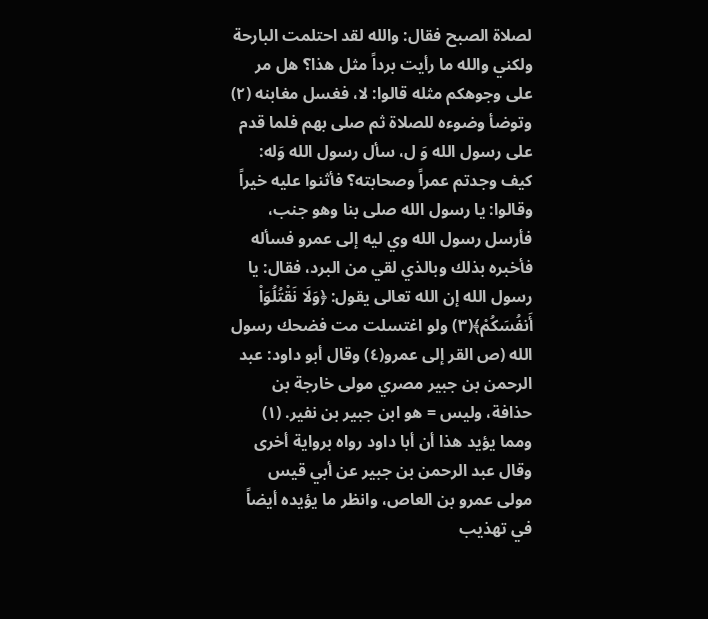لصلاة الصبح فقال: والله لقد احتلمت البارحة ولكني والله ما رأيت برداً مثل هذا؟ هل مر على وجوهكم مثله قالوا: لا، فغسل مغابنه (٢) وتوضأ وضوءه للصلاة ثم صلى بهم فلما قدم على رسول الله وَ ل، سأل رسول الله وَله: كيف وجدتم عمراً وصحابته؟ فأثنوا عليه خيراً وقالوا: يا رسول الله صلى بنا وهو جنب، فأرسل رسول الله وي ليه إلى عمرو فسأله فأخبره بذلك وبالذي لقي من البرد، فقال: يا رسول الله إن الله تعالى يقول: ﴿وَلَا نَقْتُلُوَاْ أَنفُسَكُمْ﴾(٣) ولو اغتسلت مت فضحك رسول الله (ص القر إلى عمرو(٤) وقال أبو داود: عبد الرحمن بن جبير مصري مولى خارجة بن حذافة، وليس = هو ابن جبير بن نفير. (١) ومما يؤيد هذا أن أبا داود رواه برواية أخرى وقال عبد الرحمن بن جبير عن أبي قيس مولى عمرو بن العاص، وانظر ما يؤيده أيضاً في تهذيب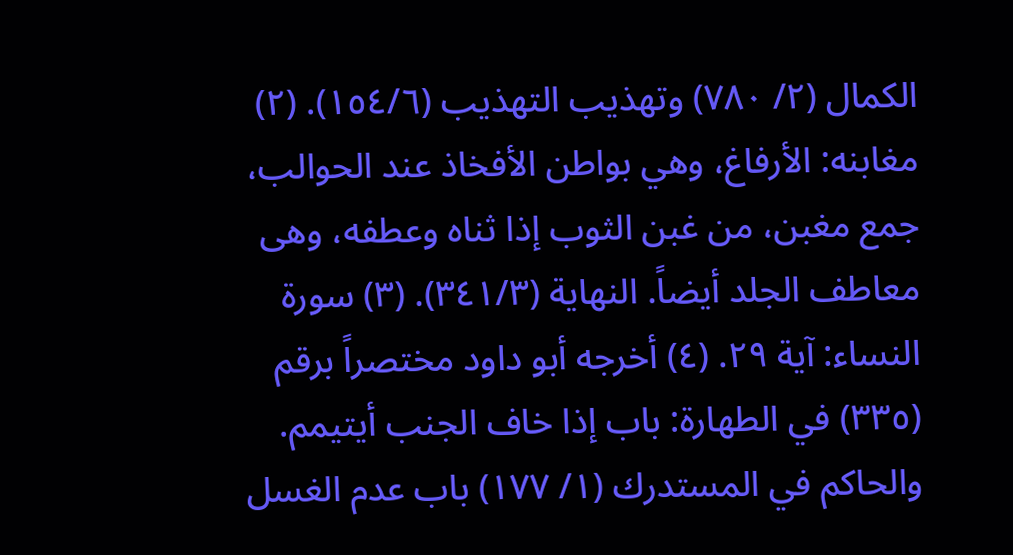الكمال (٢/ ٧٨٠) وتهذيب التهذيب (١٥٤/٦). (٢) مغابنه: الأرفاغ، وهي بواطن الأفخاذ عند الحوالب، جمع مغبن، من غبن الثوب إذا ثناه وعطفه، وهى معاطف الجلد أيضاً. النهاية (٣٤١/٣). (٣) سورة النساء: آية ٢٩. (٤) أخرجه أبو داود مختصراً برقم (٣٣٥) في الطهارة: باب إذا خاف الجنب أيتيمم. والحاكم في المستدرك (١/ ١٧٧) باب عدم الغسل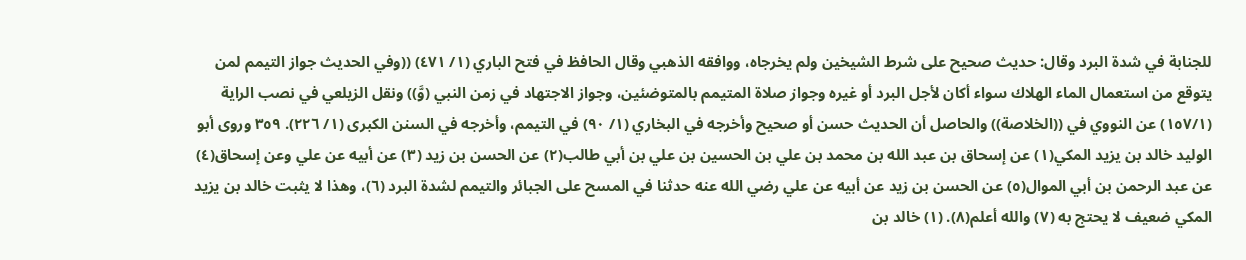للجنابة في شدة البرد وقال: حديث صحيح على شرط الشيخين ولم يخرجاه، ووافقه الذهبي وقال الحافظ في فتح الباري (١/ ٤٧١) ((وفي الحديث جواز التيمم لمن يتوقع من استعمال الماء الهلاك سواء أكان لأجل البرد أو غيره وجواز صلاة المتيمم بالمتوضئين، وجواز الاجتهاد في زمن النبي (وَّ)) ونقل الزيلعي في نصب الراية (١٥٧/١) عن النووي في ((الخلاصة)) والحاصل أن الحديث حسن أو صحيح وأخرجه في البخاري (١/ ٩٠) في التيمم، وأخرجه في السنن الكبرى (١/ ٢٢٦). ٣٥٩ وروى أبو الوليد خالد بن يزيد المكي(١) عن إسحاق بن عبد الله بن محمد بن علي بن الحسين بن علي بن أبي طالب(٢) عن الحسن بن زيد (٣) عن أبيه عن علي وعن إسحاق(٤) عن عبد الرحمن بن أبي الموال(٥) عن الحسن بن زيد عن أبيه عن علي رضي الله عنه حدثنا في المسح على الجبائر والتيمم لشدة البرد (٦)، وهذا لا يثبت خالد بن يزيد المكي ضعيف لا يحتج به (٧) والله أعلم(٨). (١) خالد بن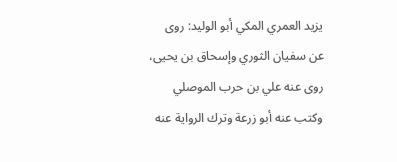يزيد العمري المكي أبو الوليد: روى عن سفيان الثوري وإسحاق بن يحيى، روى عنه علي بن حرب الموصلي وكتب عنه أبو زرعة وترك الرواية عنه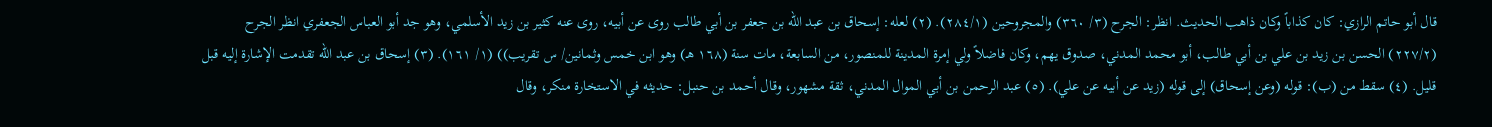قال أبو حاتم الرازي: كان كذاباً وكان ذاهب الحديث. انظر: الجرح (٣/ ٣٦٠) والمجروحين (٢٨٤/١). (٢) لعله: إسحاق بن عبد الله بن جعفر بن أبي طالب روى عن أبيه، روى عنه كثير بن زيد الأسلمي، وهو جد أبو العباس الجعفري انظر الجرح (٢٢٧/٢) الحسن بن زيد بن علي بن أبي طالب، أبو محمد المدني، صدوق يهم، وكان فاضلاً ولي إمرة المدينة للمنصور، من السابعة، مات سنة (١٦٨ هـ) وهو ابن خمس وثمانين/ س تقريب)) (١/ ١٦١). (٣) إسحاق بن عبد الله تقدمت الإشارة إليه قبل قليل. (٤) سقط من (ب): قوله (وعن إسحاق) إلى قوله (زيد عن أبيه عن علي). (٥) عبد الرحمن بن أبي الموال المدني، ثقة مشهور، وقال أحمد بن حنبل: حديثه في الاستخارة منكر، وقال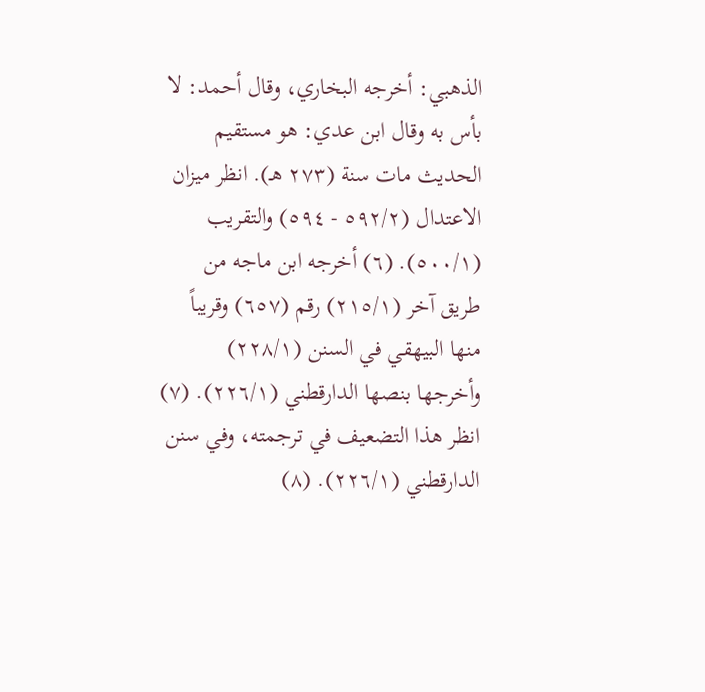الذهبي: أخرجه البخاري، وقال أحمد: لا بأس به وقال ابن عدي: هو مستقيم الحديث مات سنة (٢٧٣ هـ). انظر ميزان الاعتدال (٥٩٢/٢ - ٥٩٤) والتقريب (٥٠٠/١). (٦) أخرجه ابن ماجه من طريق آخر (٢١٥/١) رقم (٦٥٧) وقريباً منها البيهقي في السنن (٢٢٨/١) وأخرجها بنصها الدارقطني (٢٢٦/١). (٧) انظر هذا التضعيف في ترجمته، وفي سنن الدارقطني (٢٢٦/١). (٨)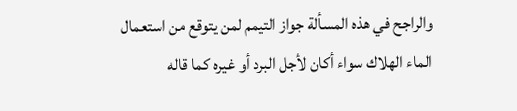والراجح في هذه المسألة جواز التيمم لمن يتوقع من استعمال الماء الهلاك سواء أكان لأجل البرد أو غيره كما قاله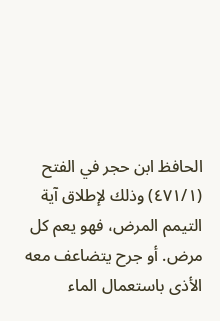الحافظ ابن حجر في الفتح (٤٧١/١) وذلك لإطلاق آية التيمم المرض، فهو يعم كل مرض. أو جرح يتضاعف معه الأذى باستعمال الماء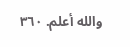والله أعلم. ٣٦٠